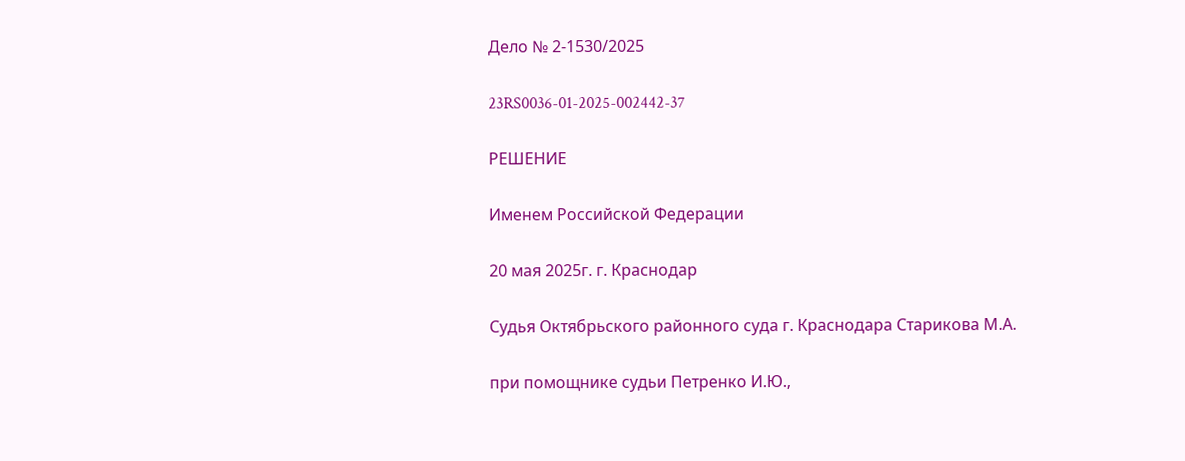Дело № 2-1530/2025

23RS0036-01-2025-002442-37

РЕШЕНИЕ

Именем Российской Федерации

20 мая 2025г. г. Краснодар

Судья Октябрьского районного суда г. Краснодара Старикова М.А.

при помощнике судьи Петренко И.Ю.,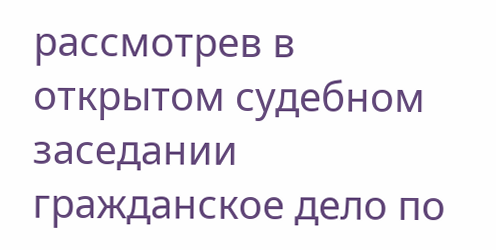рассмотрев в открытом судебном заседании гражданское дело по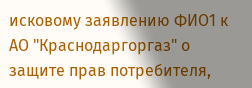исковому заявлению ФИО1 к АО "Краснодаргоргаз" о защите прав потребителя,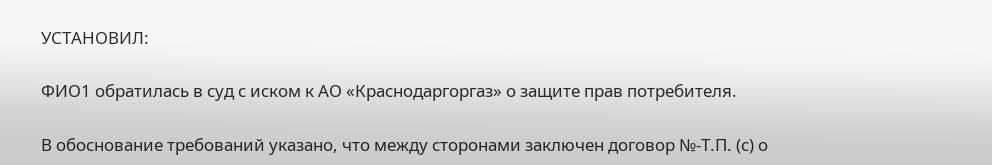УСТАНОВИЛ:

ФИО1 обратилась в суд с иском к АО «Краснодаргоргаз» о защите прав потребителя.

В обоснование требований указано, что между сторонами заключен договор №-Т.П. (с) о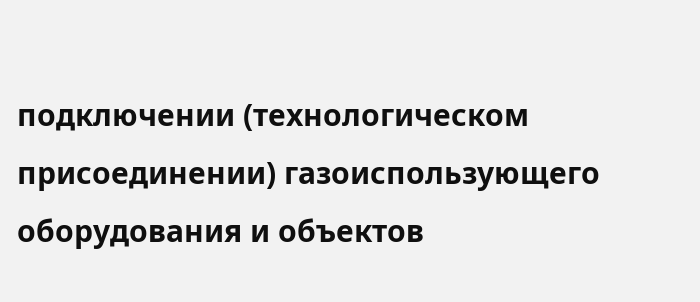подключении (технологическом присоединении) газоиспользующего оборудования и объектов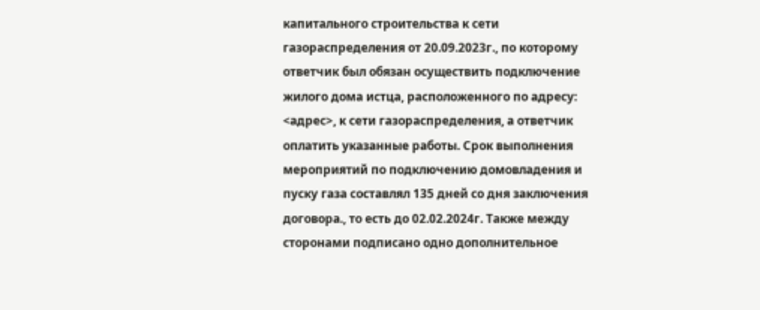капитального строительства к сети газораспределения от 20.09.2023г., по которому ответчик был обязан осуществить подключение жилого дома истца, расположенного по адресу: <адрес>, к сети газораспределения, а ответчик оплатить указанные работы. Срок выполнения мероприятий по подключению домовладения и пуску газа составлял 135 дней со дня заключения договора., то есть до 02.02.2024г. Также между сторонами подписано одно дополнительное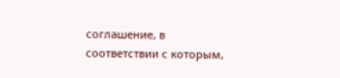соглашение, в соответствии с которым,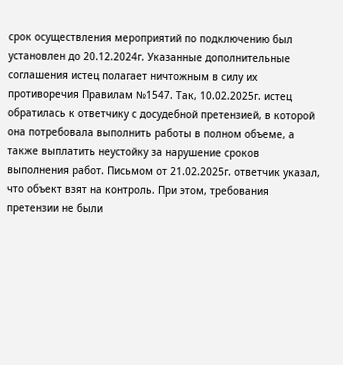срок осуществления мероприятий по подключению был установлен до 20.12.2024г. Указанные дополнительные соглашения истец полагает ничтожным в силу их противоречия Правилам №1547. Так, 10.02.2025г. истец обратилась к ответчику с досудебной претензией, в которой она потребовала выполнить работы в полном объеме, а также выплатить неустойку за нарушение сроков выполнения работ. Письмом от 21.02.2025г. ответчик указал, что объект взят на контроль. При этом, требования претензии не были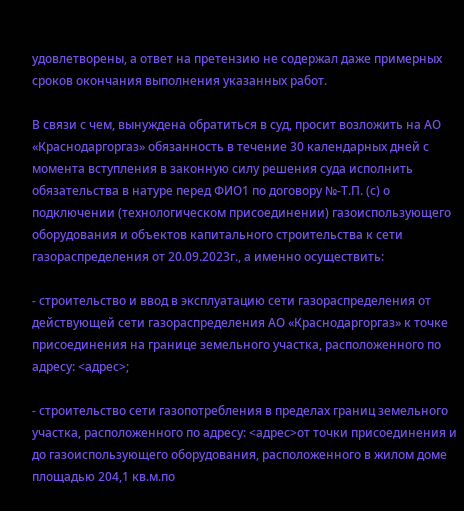удовлетворены, а ответ на претензию не содержал даже примерных сроков окончания выполнения указанных работ.

В связи с чем, вынуждена обратиться в суд, просит возложить на АО «Краснодаргоргаз» обязанность в течение 30 календарных дней с момента вступления в законную силу решения суда исполнить обязательства в натуре перед ФИО1 по договору №-Т.П. (с) о подключении (технологическом присоединении) газоиспользующего оборудования и объектов капитального строительства к сети газораспределения от 20.09.2023г., а именно осуществить:

- строительство и ввод в эксплуатацию сети газораспределения от действующей сети газораспределения АО «Краснодаргоргаз» к точке присоединения на границе земельного участка, расположенного по адресу: <адрес>;

- строительство сети газопотребления в пределах границ земельного участка, расположенного по адресу: <адрес>от точки присоединения и до газоиспользующего оборудования, расположенного в жилом доме площадью 204,1 кв.м.по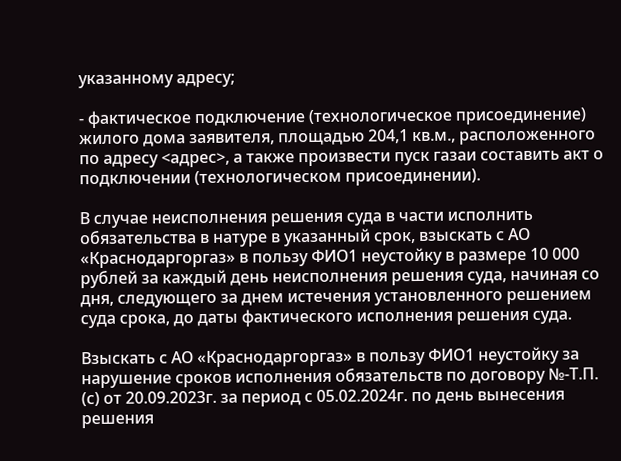указанному адресу;

- фактическое подключение (технологическое присоединение) жилого дома заявителя, площадью 204,1 кв.м., расположенного по адресу <адрес>, а также произвести пуск газаи составить акт о подключении (технологическом присоединении).

В случае неисполнения решения суда в части исполнить обязательства в натуре в указанный срок, взыскать с АО «Краснодаргоргаз» в пользу ФИО1 неустойку в размере 10 000 рублей за каждый день неисполнения решения суда, начиная со дня, следующего за днем истечения установленного решением суда срока, до даты фактического исполнения решения суда.

Взыскать с АО «Краснодаргоргаз» в пользу ФИО1 неустойку за нарушение сроков исполнения обязательств по договору №-Т.П. (с) от 20.09.2023г. за период с 05.02.2024г. по день вынесения решения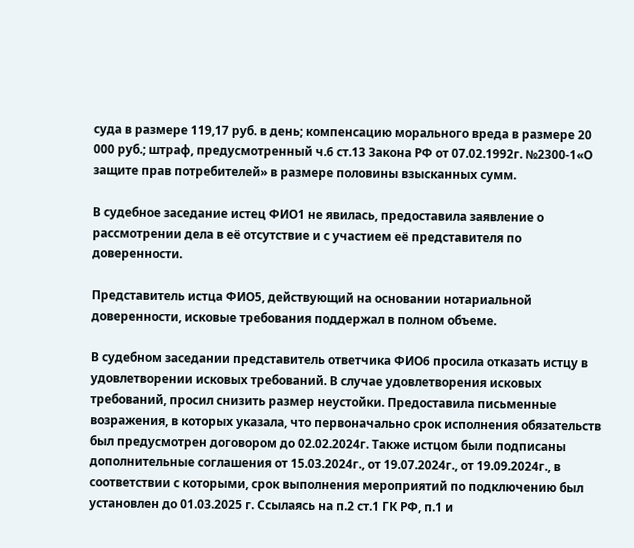суда в размере 119,17 руб. в день; компенсацию морального вреда в размере 20 000 руб.; штраф, предусмотренный ч.6 ст.13 Закона РФ от 07.02.1992г. №2300-1«О защите прав потребителей» в размере половины взысканных сумм.

В судебное заседание истец ФИО1 не явилась, предоставила заявление о рассмотрении дела в её отсутствие и с участием её представителя по доверенности.

Представитель истца ФИО5, действующий на основании нотариальной доверенности, исковые требования поддержал в полном объеме.

В судебном заседании представитель ответчика ФИО6 просила отказать истцу в удовлетворении исковых требований. В случае удовлетворения исковых требований, просил снизить размер неустойки. Предоставила письменные возражения, в которых указала, что первоначально срок исполнения обязательств был предусмотрен договором до 02.02.2024г. Также истцом были подписаны дополнительные соглашения от 15.03.2024г., от 19.07.2024г., от 19.09.2024г., в соответствии с которыми, срок выполнения мероприятий по подключению был установлен до 01.03.2025 г. Ссылаясь на п.2 ст.1 ГК РФ, п.1 и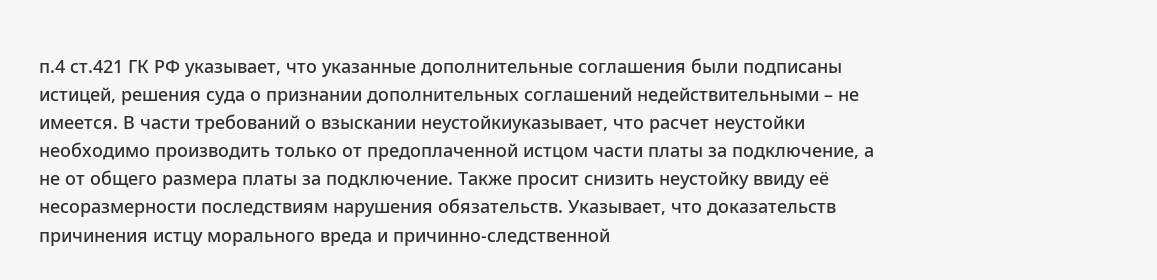п.4 ст.421 ГК РФ указывает, что указанные дополнительные соглашения были подписаны истицей, решения суда о признании дополнительных соглашений недействительными – не имеется. В части требований о взыскании неустойкиуказывает, что расчет неустойки необходимо производить только от предоплаченной истцом части платы за подключение, а не от общего размера платы за подключение. Также просит снизить неустойку ввиду её несоразмерности последствиям нарушения обязательств. Указывает, что доказательств причинения истцу морального вреда и причинно-следственной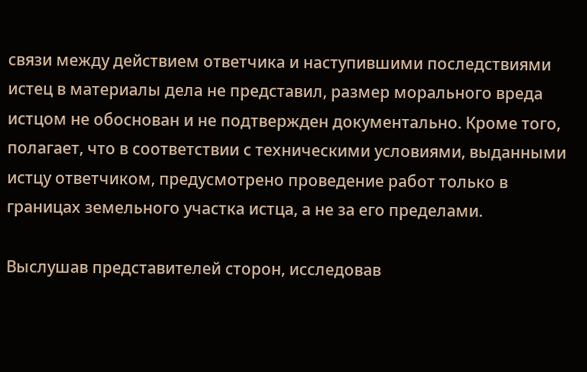связи между действием ответчика и наступившими последствиями истец в материалы дела не представил, размер морального вреда истцом не обоснован и не подтвержден документально. Кроме того, полагает, что в соответствии с техническими условиями, выданными истцу ответчиком, предусмотрено проведение работ только в границах земельного участка истца, а не за его пределами.

Выслушав представителей сторон, исследовав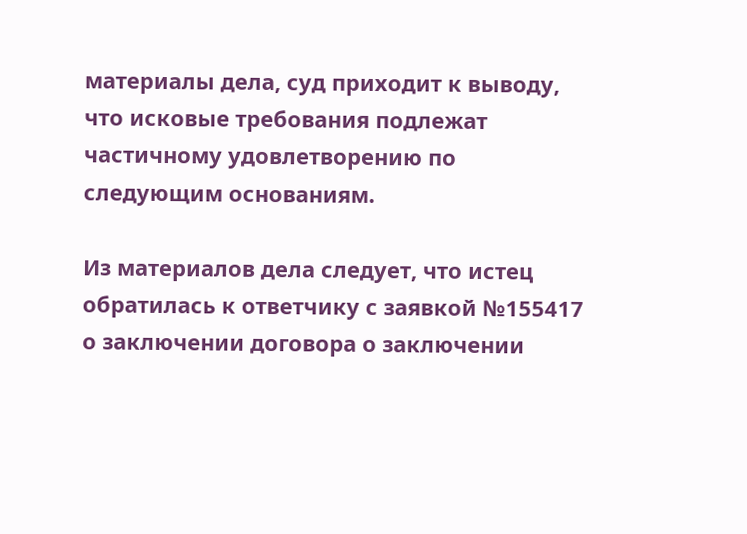материалы дела, суд приходит к выводу, что исковые требования подлежат частичному удовлетворению по следующим основаниям.

Из материалов дела следует, что истец обратилась к ответчику с заявкой №155417 о заключении договора о заключении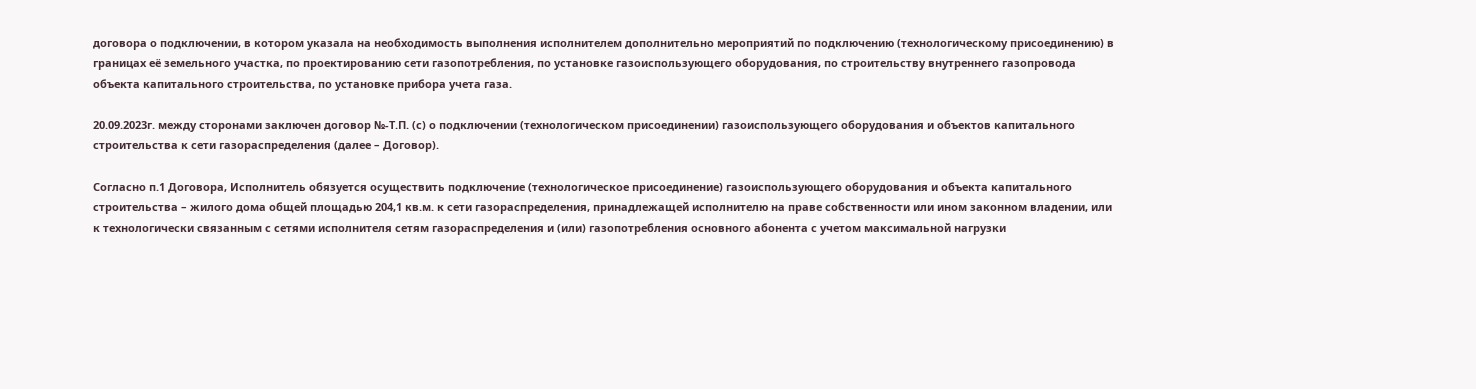договора о подключении, в котором указала на необходимость выполнения исполнителем дополнительно мероприятий по подключению (технологическому присоединению) в границах её земельного участка, по проектированию сети газопотребления, по установке газоиспользующего оборудования, по строительству внутреннего газопровода объекта капитального строительства, по установке прибора учета газа.

20.09.2023г. между сторонами заключен договор №-Т.П. (с) о подключении (технологическом присоединении) газоиспользующего оборудования и объектов капитального строительства к сети газораспределения (далее – Договор).

Согласно п.1 Договора, Исполнитель обязуется осуществить подключение (технологическое присоединение) газоиспользующего оборудования и объекта капитального строительства – жилого дома общей площадью 204,1 кв.м. к сети газораспределения, принадлежащей исполнителю на праве собственности или ином законном владении, или к технологически связанным с сетями исполнителя сетям газораспределения и (или) газопотребления основного абонента с учетом максимальной нагрузки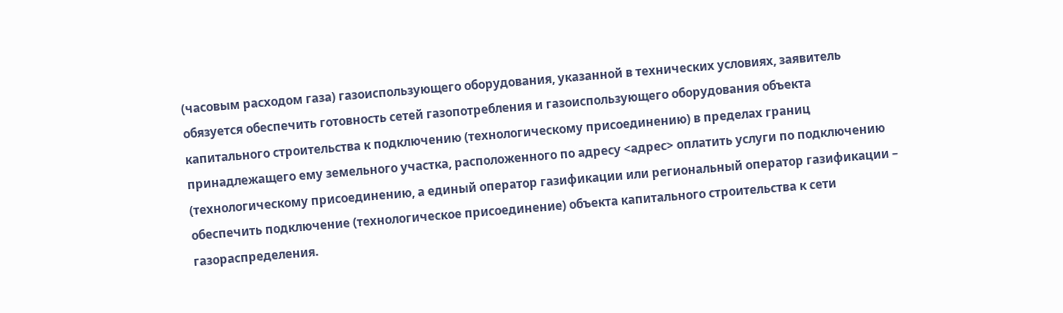(часовым расходом газа) газоиспользующего оборудования, указанной в технических условиях, заявитель обязуется обеспечить готовность сетей газопотребления и газоиспользующего оборудования объекта капитального строительства к подключению (технологическому присоединению) в пределах границ принадлежащего ему земельного участка, расположенного по адресу <адрес> оплатить услуги по подключению (технологическому присоединению, а единый оператор газификации или региональный оператор газификации – обеспечить подключение (технологическое присоединение) объекта капитального строительства к сети газораспределения.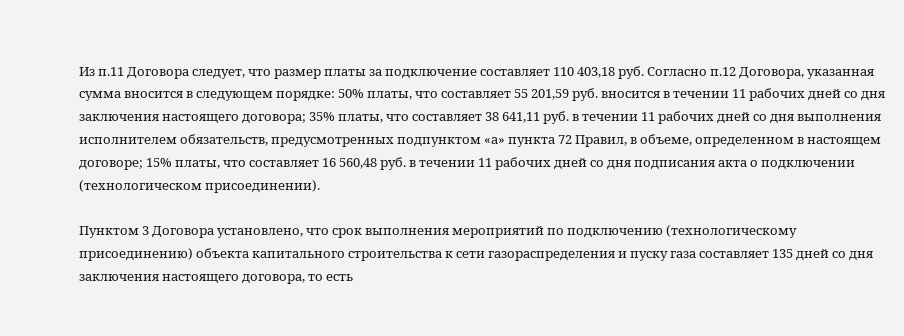Из п.11 Договора следует, что размер платы за подключение составляет 110 403,18 руб. Согласно п.12 Договора, указанная сумма вносится в следующем порядке: 50% платы, что составляет 55 201,59 руб. вносится в течении 11 рабочих дней со дня заключения настоящего договора; 35% платы, что составляет 38 641,11 руб. в течении 11 рабочих дней со дня выполнения исполнителем обязательств, предусмотренных подпунктом «а» пункта 72 Правил, в объеме, определенном в настоящем договоре; 15% платы, что составляет 16 560,48 руб. в течении 11 рабочих дней со дня подписания акта о подключении (технологическом присоединении).

Пунктом 3 Договора установлено, что срок выполнения мероприятий по подключению (технологическому присоединению) объекта капитального строительства к сети газораспределения и пуску газа составляет 135 дней со дня заключения настоящего договора, то есть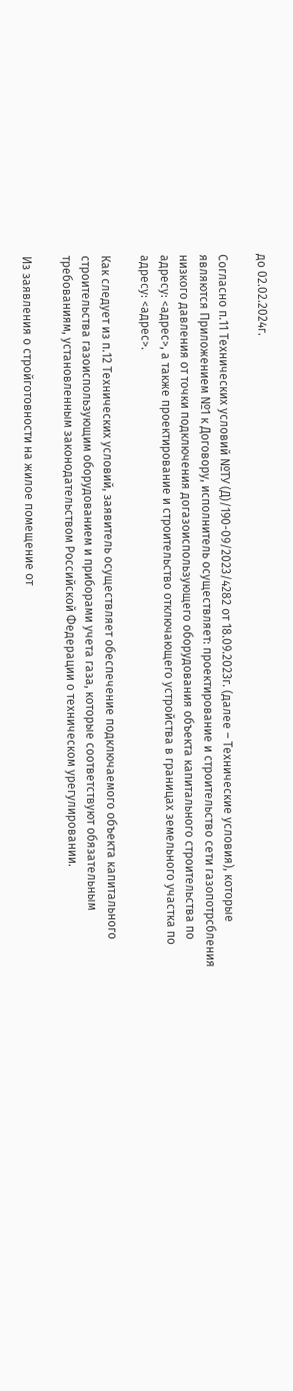до 02.02.2024г.

Согласно п.11 Технических условий №ТУ (Д)/190-09/2023/4282 от 18.09.2023г. (далее – Технические условия), которые являются Приложением №1 к Договору, исполнитель осуществляет: проектирование и строительство сети газопотрсбления низкого давления от точки подключения догазоиспользующего оборудования объекта капитального строительства по адресу: <адрес>, а также проектирование и строительство отключающего устройства в границах земельного участка по адресу: <адрес>.

Как следует из п.12 Технических условий, заявитель осуществляет обеспечение подключаемого объекта капитального строительства газоиспользующим оборудованием и приборами учета газа, которые соответствуют обязательным требованиям, установленным законодательством Российской Федерации о техническом урегулировании.

Из заявления о стройготовности на жилое помещение от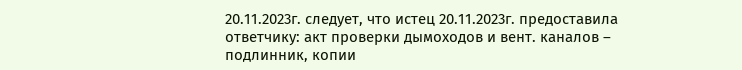20.11.2023г. следует, что истец 20.11.2023г. предоставила ответчику: акт проверки дымоходов и вент. каналов – подлинник, копии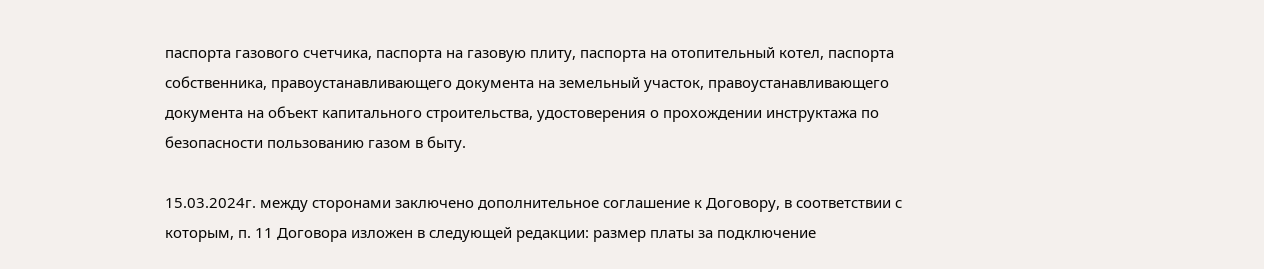паспорта газового счетчика, паспорта на газовую плиту, паспорта на отопительный котел, паспорта собственника, правоустанавливающего документа на земельный участок, правоустанавливающего документа на объект капитального строительства, удостоверения о прохождении инструктажа по безопасности пользованию газом в быту.

15.03.2024г. между сторонами заключено дополнительное соглашение к Договору, в соответствии с которым, п. 11 Договора изложен в следующей редакции: размер платы за подключение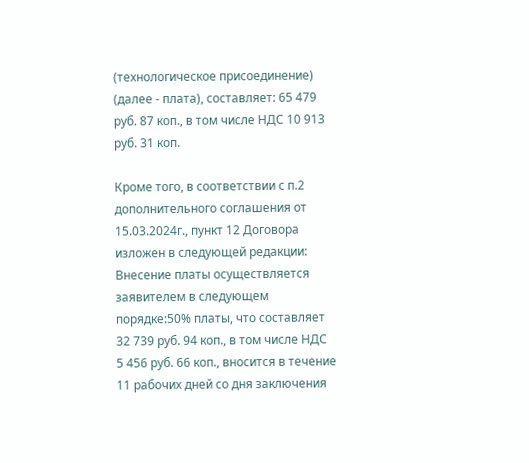(технологическое присоединение) (далее - плата), составляет: 65 479 руб. 87 коп., в том числе НДС 10 913 руб. 31 коп.

Кроме того, в соответствии с п.2 дополнительного соглашения от 15.03.2024г., пункт 12 Договора изложен в следующей редакции: Внесение платы осуществляется заявителем в следующем порядке:50% платы, что составляет 32 739 руб. 94 коп., в том числе НДС 5 456 руб. 66 коп., вносится в течение 11 рабочих дней со дня заключения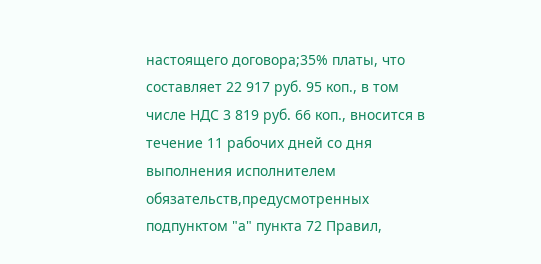настоящего договора;35% платы, что составляет 22 917 руб. 95 коп., в том числе НДС 3 819 руб. 66 коп., вносится в течение 11 рабочих дней со дня выполнения исполнителем обязательств,предусмотренных подпунктом "а" пункта 72 Правил,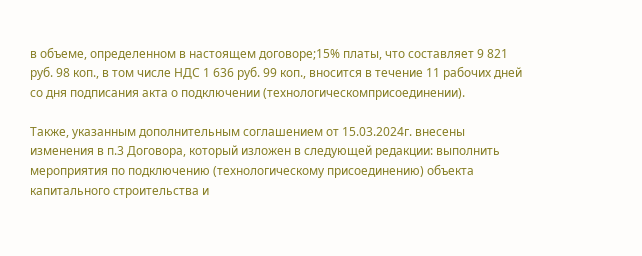в объеме, определенном в настоящем договоре;15% платы, что составляет 9 821 руб. 98 коп., в том числе НДС 1 636 руб. 99 коп., вносится в течение 11 рабочих дней со дня подписания акта о подключении (технологическомприсоединении).

Также, указанным дополнительным соглашением от 15.03.2024г. внесены изменения в п.3 Договора, который изложен в следующей редакции: выполнить мероприятия по подключению (технологическому присоединению) объекта капитального строительства и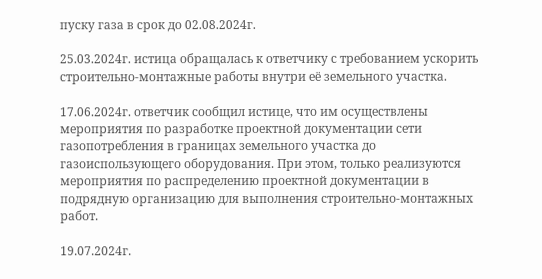пуску газа в срок до 02.08.2024г.

25.03.2024г. истица обращалась к ответчику с требованием ускорить строительно-монтажные работы внутри её земельного участка.

17.06.2024г. ответчик сообщил истице, что им осуществлены мероприятия по разработке проектной документации сети газопотребления в границах земельного участка до газоиспользующего оборудования. При этом, только реализуются мероприятия по распределению проектной документации в подрядную организацию для выполнения строительно-монтажных работ.

19.07.2024г.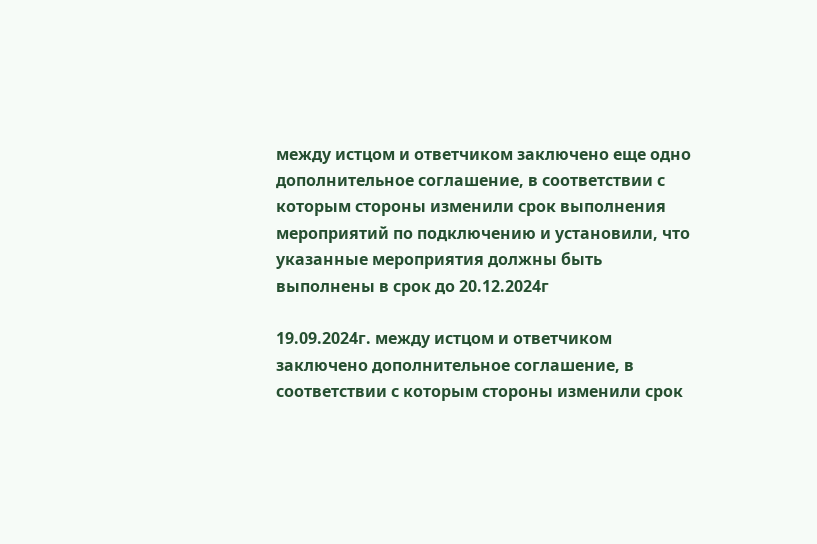между истцом и ответчиком заключено еще одно дополнительное соглашение, в соответствии с которым стороны изменили срок выполнения мероприятий по подключению и установили, что указанные мероприятия должны быть выполнены в срок до 20.12.2024г

19.09.2024г. между истцом и ответчиком заключено дополнительное соглашение, в соответствии с которым стороны изменили срок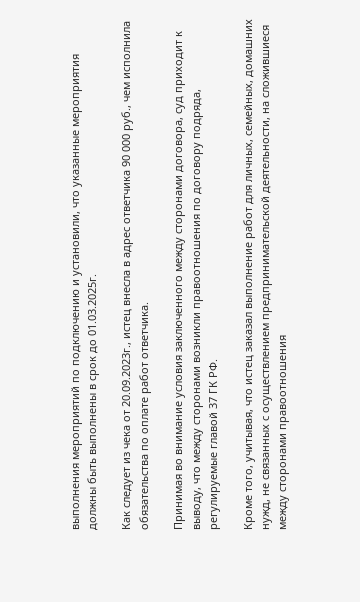выполнения мероприятий по подключению и установили, что указанные мероприятия должны быть выполнены в срок до 01.03.2025г.

Как следует из чека от 20.09.2023г., истец внесла в адрес ответчика 90 000 руб., чем исполнила обязательства по оплате работ ответчика.

Принимая во внимание условия заключенного между сторонами договора, суд приходит к выводу, что между сторонами возникли правоотношения по договору подряда, регулируемые главой 37 ГК РФ.

Кроме того, учитывая, что истец заказал выполнение работ для личных, семейных, домашних нужд, не связанных с осуществлением предпринимательской деятельности, на сложившиеся между сторонами правоотношения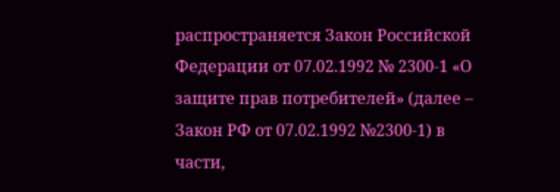распространяется Закон Российской Федерации от 07.02.1992 № 2300-1 «О защите прав потребителей» (далее – Закон РФ от 07.02.1992 №2300-1) в части,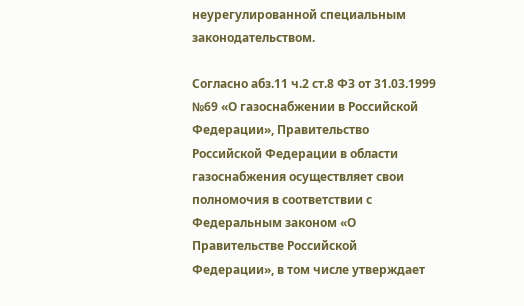неурегулированной специальным законодательством.

Согласно абз.11 ч.2 ст.8 ФЗ от 31.03.1999 №69 «О газоснабжении в Российской Федерации», Правительство Российской Федерации в области газоснабжения осуществляет свои полномочия в соответствии с Федеральным законом «О Правительстве Российской Федерации», в том числе утверждает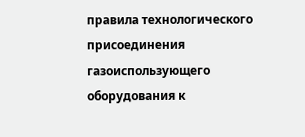правила технологического присоединения газоиспользующего оборудования к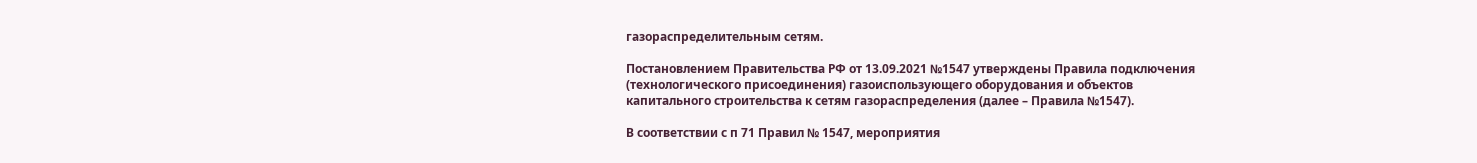газораспределительным сетям.

Постановлением Правительства РФ от 13.09.2021 №1547 утверждены Правила подключения (технологического присоединения) газоиспользующего оборудования и объектов капитального строительства к сетям газораспределения (далее – Правила №1547).

В соответствии с п 71 Правил № 1547, мероприятия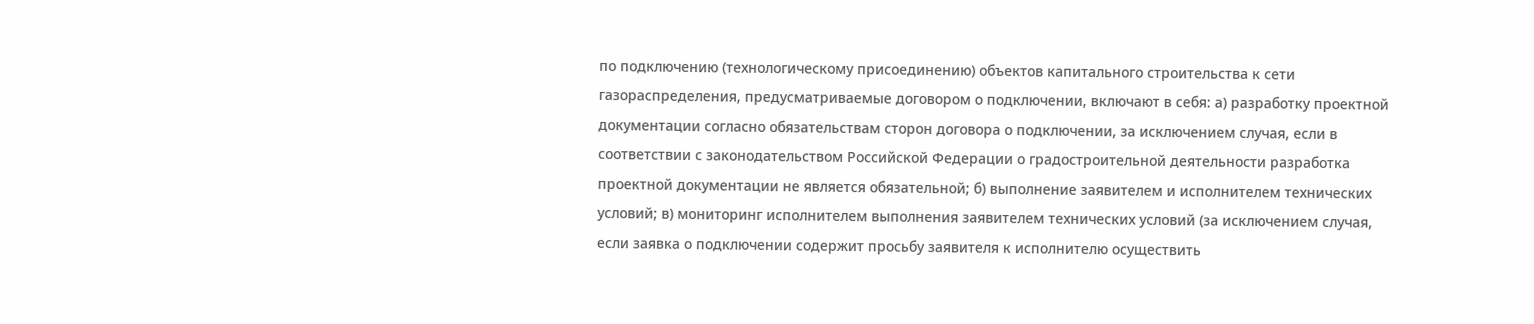по подключению (технологическому присоединению) объектов капитального строительства к сети газораспределения, предусматриваемые договором о подключении, включают в себя: а) разработку проектной документации согласно обязательствам сторон договора о подключении, за исключением случая, если в соответствии с законодательством Российской Федерации о градостроительной деятельности разработка проектной документации не является обязательной; б) выполнение заявителем и исполнителем технических условий; в) мониторинг исполнителем выполнения заявителем технических условий (за исключением случая, если заявка о подключении содержит просьбу заявителя к исполнителю осуществить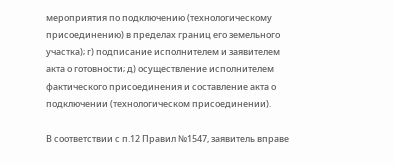мероприятия по подключению (технологическому присоединению) в пределах границ его земельного участка); г) подписание исполнителем и заявителем акта о готовности; д) осуществление исполнителем фактического присоединения и составление акта о подключении (технологическом присоединении).

В соответствии с п.12 Правил №1547, заявитель вправе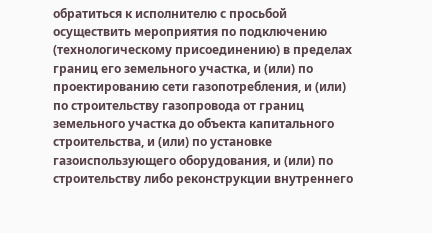обратиться к исполнителю с просьбой осуществить мероприятия по подключению (технологическому присоединению) в пределах границ его земельного участка, и (или) по проектированию сети газопотребления, и (или) по строительству газопровода от границ земельного участка до объекта капитального строительства, и (или) по установке газоиспользующего оборудования, и (или) по строительству либо реконструкции внутреннего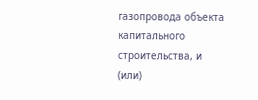газопровода объекта капитального строительства, и (или)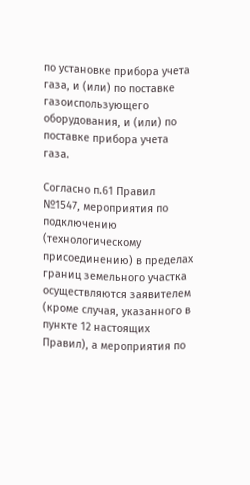по установке прибора учета газа, и (или) по поставке газоиспользующего оборудования, и (или) по поставке прибора учета газа.

Согласно п.61 Правил №1547, мероприятия по подключению (технологическому присоединению) в пределах границ земельного участка осуществляются заявителем (кроме случая, указанного в пункте 12 настоящих Правил), а мероприятия по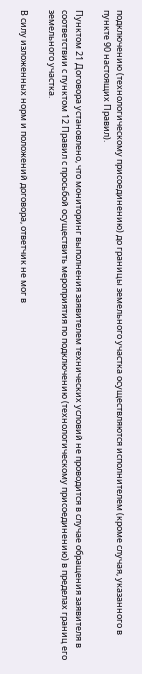подключению (технологическому присоединению) до границы земельного участка осуществляются исполнителем (кроме случая, указанного в пункте 90 настоящих Правил).

Пунктом 21 Договора установлено, что мониторинг выполнения заявителем технических условий не проводится в случае обращения заявителя в соответствии с пунктом 12 Правил с просьбой осуществить мероприятия по подключению (технологическому присоединению) в пределах границ его земельного участка.

В силу изложенных норм и положений договора, ответчик не мог в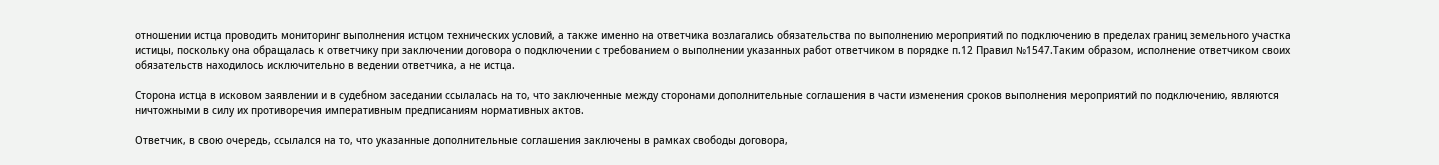отношении истца проводить мониторинг выполнения истцом технических условий, а также именно на ответчика возлагались обязательства по выполнению мероприятий по подключению в пределах границ земельного участка истицы, поскольку она обращалась к ответчику при заключении договора о подключении с требованием о выполнении указанных работ ответчиком в порядке п.12 Правил №1547.Таким образом, исполнение ответчиком своих обязательств находилось исключительно в ведении ответчика, а не истца.

Сторона истца в исковом заявлении и в судебном заседании ссылалась на то, что заключенные между сторонами дополнительные соглашения в части изменения сроков выполнения мероприятий по подключению, являются ничтожными в силу их противоречия императивным предписаниям нормативных актов.

Ответчик, в свою очередь, ссылался на то, что указанные дополнительные соглашения заключены в рамках свободы договора,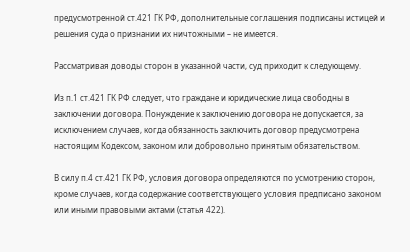предусмотренной ст.421 ГК РФ, дополнительные соглашения подписаны истицей и решения суда о признании их ничтожными – не имеется.

Рассматривая доводы сторон в указанной части, суд приходит к следующему.

Из п.1 ст.421 ГК РФ следует, что граждане и юридические лица свободны в заключении договора. Понуждение к заключению договора не допускается, за исключением случаев, когда обязанность заключить договор предусмотрена настоящим Кодексом, законом или добровольно принятым обязательством.

В силу п.4 ст.421 ГК РФ, условия договора определяются по усмотрению сторон, кроме случаев, когда содержание соответствующего условия предписано законом или иными правовыми актами (статья 422).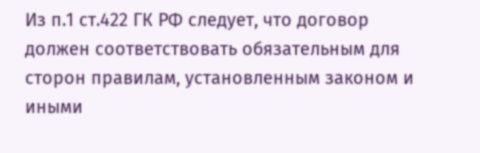Из п.1 ст.422 ГК РФ следует, что договор должен соответствовать обязательным для сторон правилам, установленным законом и иными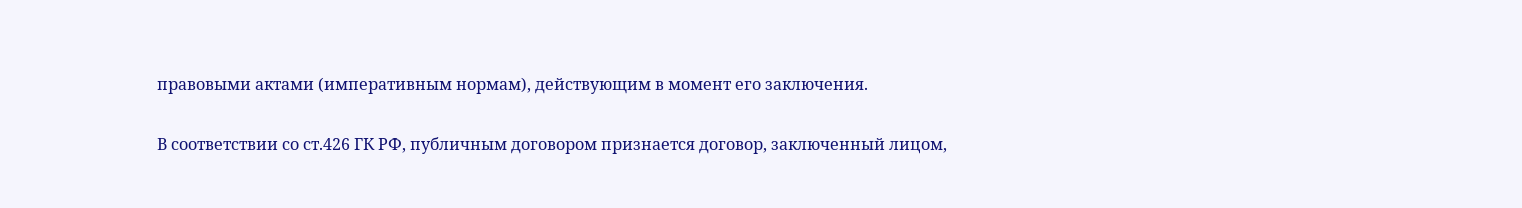правовыми актами (императивным нормам), действующим в момент его заключения.

В соответствии со ст.426 ГК РФ, публичным договором признается договор, заключенный лицом,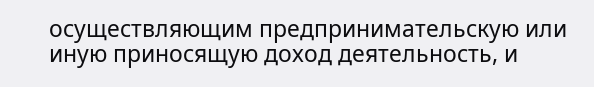осуществляющим предпринимательскую или иную приносящую доход деятельность, и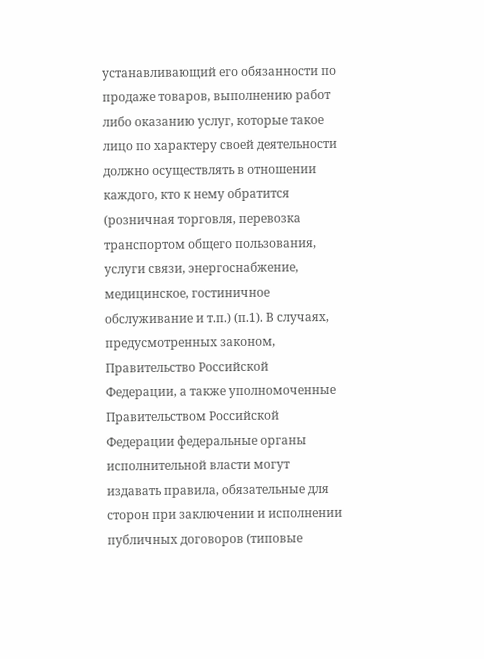устанавливающий его обязанности по продаже товаров, выполнению работ либо оказанию услуг, которые такое лицо по характеру своей деятельности должно осуществлять в отношении каждого, кто к нему обратится (розничная торговля, перевозка транспортом общего пользования, услуги связи, энергоснабжение, медицинское, гостиничное обслуживание и т.п.) (п.1). В случаях, предусмотренных законом, Правительство Российской Федерации, а также уполномоченные Правительством Российской Федерации федеральные органы исполнительной власти могут издавать правила, обязательные для сторон при заключении и исполнении публичных договоров (типовые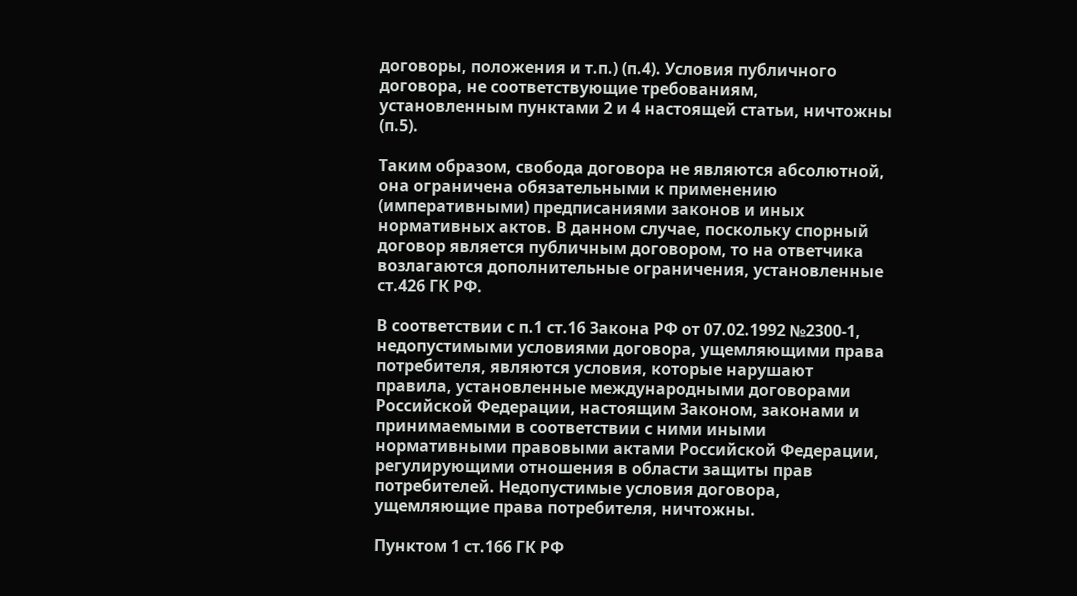договоры, положения и т.п.) (п.4). Условия публичного договора, не соответствующие требованиям, установленным пунктами 2 и 4 настоящей статьи, ничтожны (п.5).

Таким образом, свобода договора не являются абсолютной, она ограничена обязательными к применению (императивными) предписаниями законов и иных нормативных актов. В данном случае, поскольку спорный договор является публичным договором, то на ответчика возлагаются дополнительные ограничения, установленные ст.426 ГК РФ.

В соответствии с п.1 ст.16 Закона РФ от 07.02.1992 №2300-1, недопустимыми условиями договора, ущемляющими права потребителя, являются условия, которые нарушают правила, установленные международными договорами Российской Федерации, настоящим Законом, законами и принимаемыми в соответствии с ними иными нормативными правовыми актами Российской Федерации, регулирующими отношения в области защиты прав потребителей. Недопустимые условия договора, ущемляющие права потребителя, ничтожны.

Пунктом 1 ст.166 ГК РФ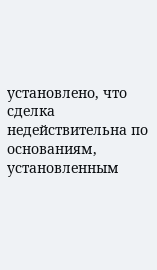установлено, что сделка недействительна по основаниям, установленным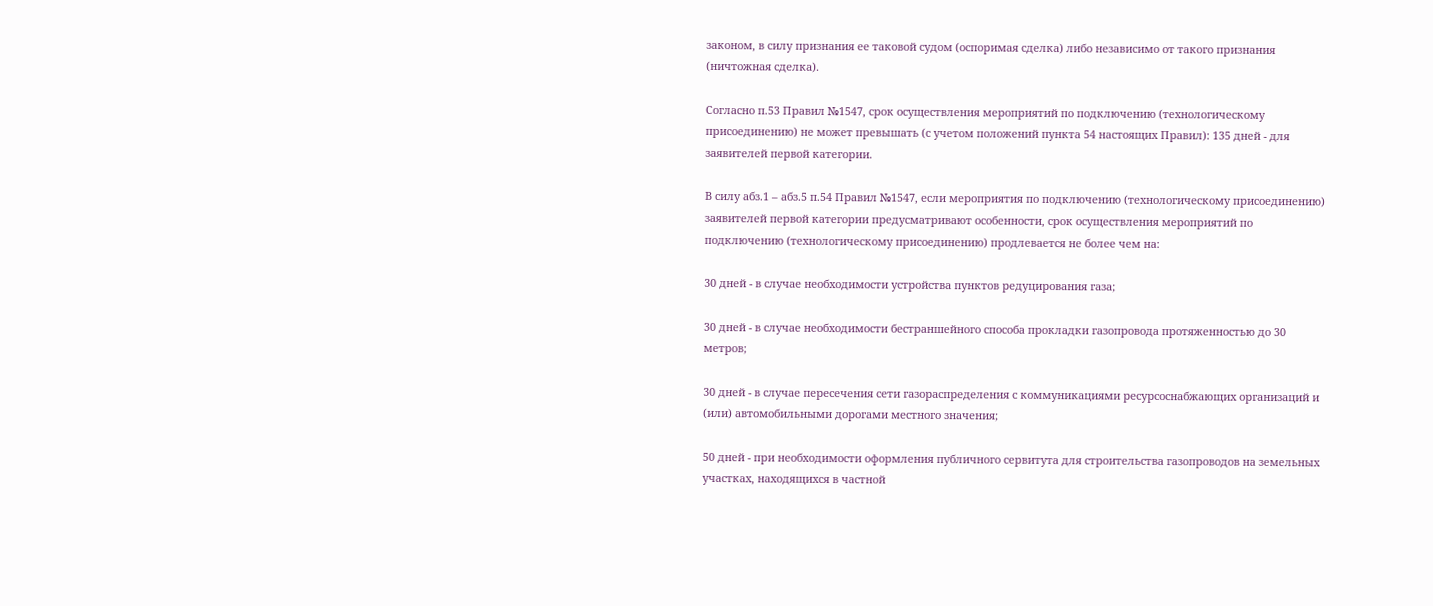законом, в силу признания ее таковой судом (оспоримая сделка) либо независимо от такого признания (ничтожная сделка).

Согласно п.53 Правил №1547, срок осуществления мероприятий по подключению (технологическому присоединению) не может превышать (с учетом положений пункта 54 настоящих Правил): 135 дней - для заявителей первой категории.

В силу абз.1 – абз.5 п.54 Правил №1547, если мероприятия по подключению (технологическому присоединению) заявителей первой категории предусматривают особенности, срок осуществления мероприятий по подключению (технологическому присоединению) продлевается не более чем на:

30 дней - в случае необходимости устройства пунктов редуцирования газа;

30 дней - в случае необходимости бестраншейного способа прокладки газопровода протяженностью до 30 метров;

30 дней - в случае пересечения сети газораспределения с коммуникациями ресурсоснабжающих организаций и (или) автомобильными дорогами местного значения;

50 дней - при необходимости оформления публичного сервитута для строительства газопроводов на земельных участках, находящихся в частной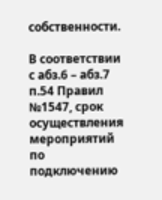собственности.

В соответствии с абз.6 – абз.7 п.54 Правил №1547, срок осуществления мероприятий по подключению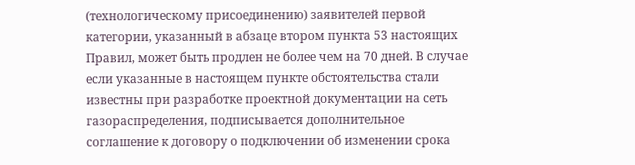(технологическому присоединению) заявителей первой категории, указанный в абзаце втором пункта 53 настоящих Правил, может быть продлен не более чем на 70 дней. В случае если указанные в настоящем пункте обстоятельства стали известны при разработке проектной документации на сеть газораспределения, подписывается дополнительное соглашение к договору о подключении об изменении срока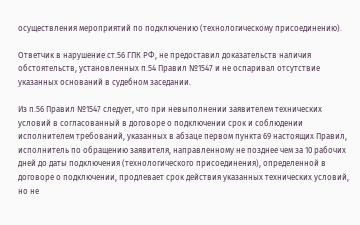осуществления мероприятий по подключению (технологическому присоединению).

Ответчик в нарушение ст.56 ГПК РФ, не предоставил доказательств наличия обстоятельств, установленных п.54 Правил №1547 и не оспаривал отсутствие указанных оснований в судебном заседании.

Из п.56 Правил №1547 следует, что при невыполнении заявителем технических условий в согласованный в договоре о подключении срок и соблюдении исполнителем требований, указанных в абзаце первом пункта 69 настоящих Правил, исполнитель по обращению заявителя, направленному не позднее чем за 10 рабочих дней до даты подключения (технологического присоединения), определенной в договоре о подключении, продлевает срок действия указанных технических условий, но не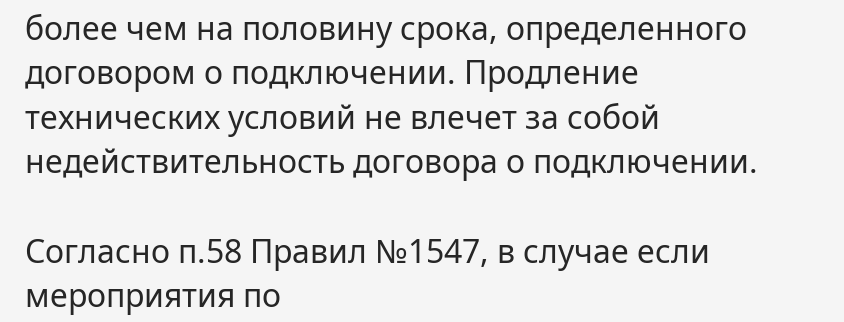более чем на половину срока, определенного договором о подключении. Продление технических условий не влечет за собой недействительность договора о подключении.

Согласно п.58 Правил №1547, в случае если мероприятия по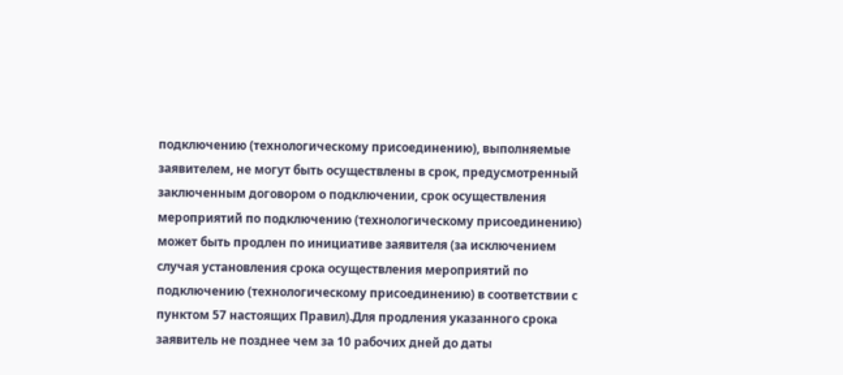подключению (технологическому присоединению), выполняемые заявителем, не могут быть осуществлены в срок, предусмотренный заключенным договором о подключении, срок осуществления мероприятий по подключению (технологическому присоединению) может быть продлен по инициативе заявителя (за исключением случая установления срока осуществления мероприятий по подключению (технологическому присоединению) в соответствии с пунктом 57 настоящих Правил).Для продления указанного срока заявитель не позднее чем за 10 рабочих дней до даты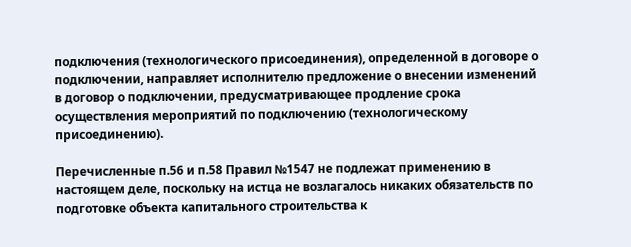подключения (технологического присоединения), определенной в договоре о подключении, направляет исполнителю предложение о внесении изменений в договор о подключении, предусматривающее продление срока осуществления мероприятий по подключению (технологическому присоединению).

Перечисленные п.56 и п.58 Правил №1547 не подлежат применению в настоящем деле, поскольку на истца не возлагалось никаких обязательств по подготовке объекта капитального строительства к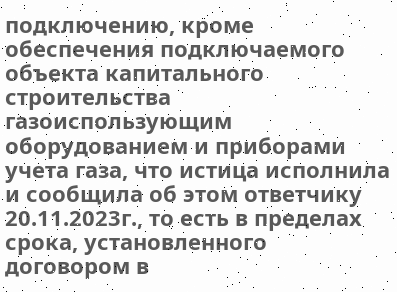подключению, кроме обеспечения подключаемого объекта капитального строительства газоиспользующим оборудованием и приборами учета газа, что истица исполнила и сообщила об этом ответчику 20.11.2023г., то есть в пределах срока, установленного договором в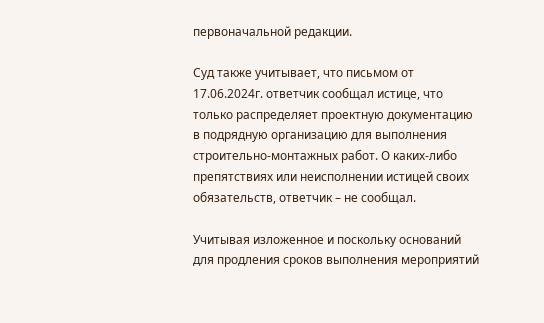первоначальной редакции.

Суд также учитывает, что письмом от 17.06.2024г. ответчик сообщал истице, что только распределяет проектную документацию в подрядную организацию для выполнения строительно-монтажных работ. О каких-либо препятствиях или неисполнении истицей своих обязательств, ответчик – не сообщал.

Учитывая изложенное и поскольку оснований для продления сроков выполнения мероприятий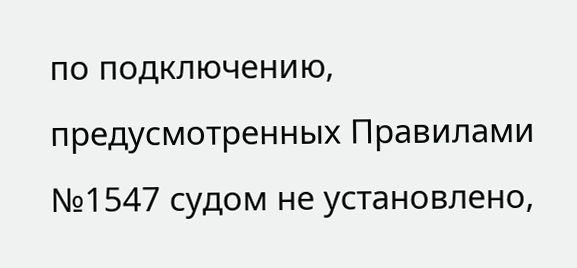по подключению, предусмотренных Правилами №1547 судом не установлено,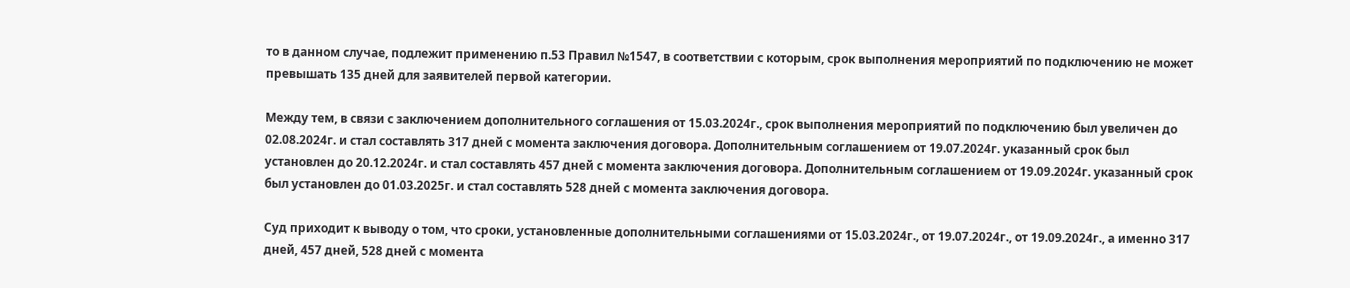то в данном случае, подлежит применению п.53 Правил №1547, в соответствии с которым, срок выполнения мероприятий по подключению не может превышать 135 дней для заявителей первой категории.

Между тем, в связи с заключением дополнительного соглашения от 15.03.2024г., срок выполнения мероприятий по подключению был увеличен до 02.08.2024г. и стал составлять 317 дней с момента заключения договора. Дополнительным соглашением от 19.07.2024г. указанный срок был установлен до 20.12.2024г. и стал составлять 457 дней с момента заключения договора. Дополнительным соглашением от 19.09.2024г. указанный срок был установлен до 01.03.2025г. и стал составлять 528 дней с момента заключения договора.

Суд приходит к выводу о том, что сроки, установленные дополнительными соглашениями от 15.03.2024г., от 19.07.2024г., от 19.09.2024г., а именно 317 дней, 457 дней, 528 дней с момента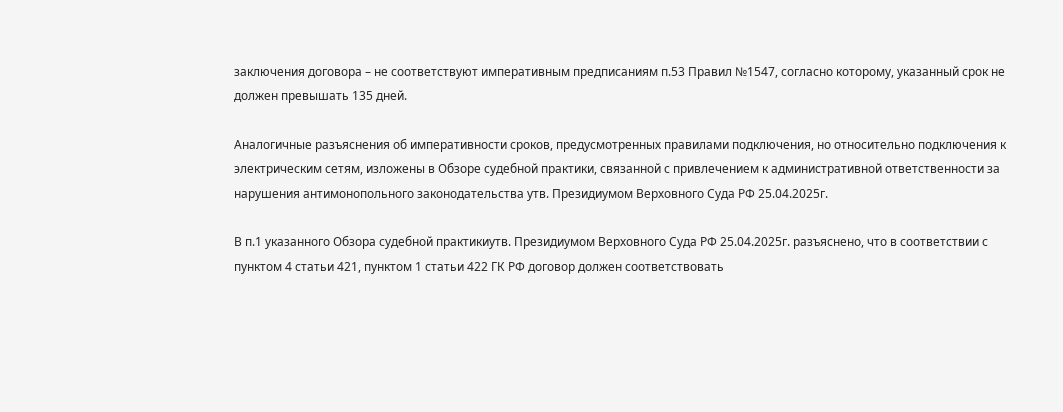заключения договора – не соответствуют императивным предписаниям п.53 Правил №1547, согласно которому, указанный срок не должен превышать 135 дней.

Аналогичные разъяснения об императивности сроков, предусмотренных правилами подключения, но относительно подключения к электрическим сетям, изложены в Обзоре судебной практики, связанной с привлечением к административной ответственности за нарушения антимонопольного законодательства утв. Президиумом Верховного Суда РФ 25.04.2025г.

В п.1 указанного Обзора судебной практикиутв. Президиумом Верховного Суда РФ 25.04.2025г. разъяснено, что в соответствии с пунктом 4 статьи 421, пунктом 1 статьи 422 ГК РФ договор должен соответствовать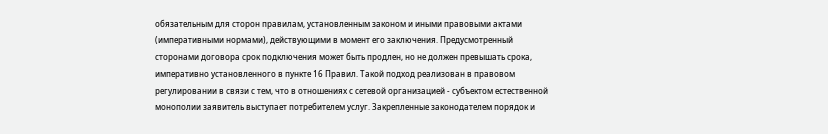обязательным для сторон правилам, установленным законом и иными правовыми актами (императивными нормами), действующими в момент его заключения. Предусмотренный сторонами договора срок подключения может быть продлен, но не должен превышать срока, императивно установленного в пункте 16 Правил. Такой подход реализован в правовом регулировании в связи с тем, что в отношениях с сетевой организацией - субъектом естественной монополии заявитель выступает потребителем услуг. Закрепленные законодателем порядок и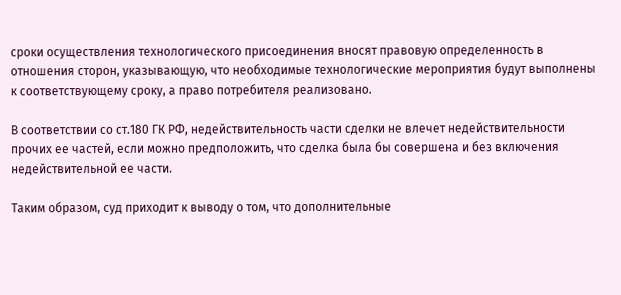сроки осуществления технологического присоединения вносят правовую определенность в отношения сторон, указывающую, что необходимые технологические мероприятия будут выполнены к соответствующему сроку, а право потребителя реализовано.

В соответствии со ст.180 ГК РФ, недействительность части сделки не влечет недействительности прочих ее частей, если можно предположить, что сделка была бы совершена и без включения недействительной ее части.

Таким образом, суд приходит к выводу о том, что дополнительные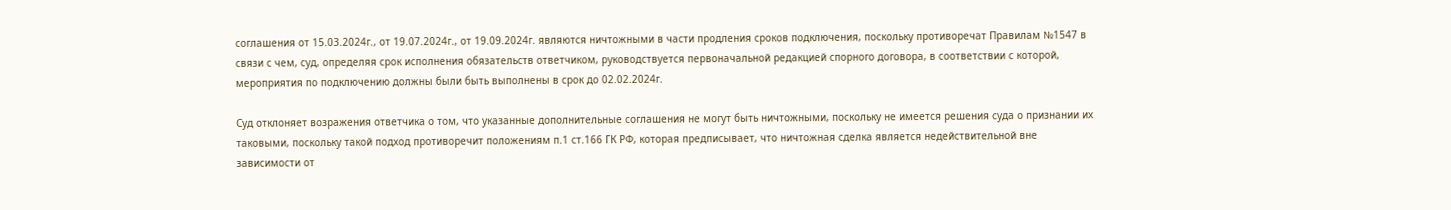соглашения от 15.03.2024г., от 19.07.2024г., от 19.09.2024г. являются ничтожными в части продления сроков подключения, поскольку противоречат Правилам №1547 в связи с чем, суд, определяя срок исполнения обязательств ответчиком, руководствуется первоначальной редакцией спорного договора, в соответствии с которой, мероприятия по подключению должны были быть выполнены в срок до 02.02.2024г.

Суд отклоняет возражения ответчика о том, что указанные дополнительные соглашения не могут быть ничтожными, поскольку не имеется решения суда о признании их таковыми, поскольку такой подход противоречит положениям п.1 ст.166 ГК РФ, которая предписывает, что ничтожная сделка является недействительной вне зависимости от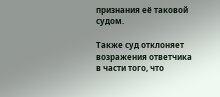признания её таковой судом.

Также суд отклоняет возражения ответчика в части того, что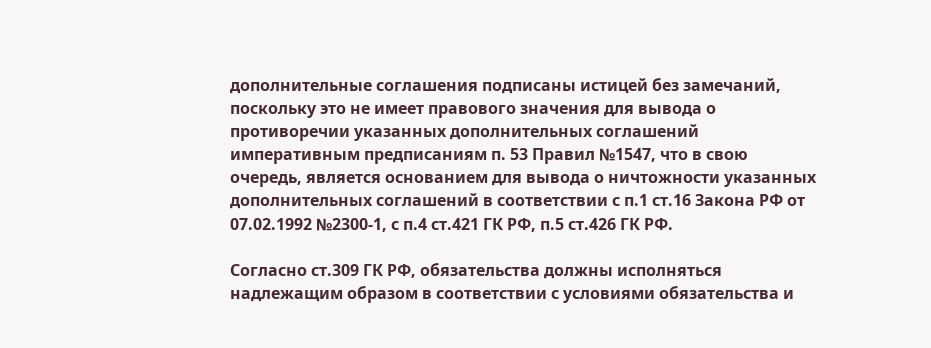дополнительные соглашения подписаны истицей без замечаний, поскольку это не имеет правового значения для вывода о противоречии указанных дополнительных соглашений императивным предписаниям п. 53 Правил №1547, что в свою очередь, является основанием для вывода о ничтожности указанных дополнительных соглашений в соответствии с п.1 ст.16 Закона РФ от 07.02.1992 №2300-1, с п.4 ст.421 ГК РФ, п.5 ст.426 ГК РФ.

Согласно ст.309 ГК РФ, обязательства должны исполняться надлежащим образом в соответствии с условиями обязательства и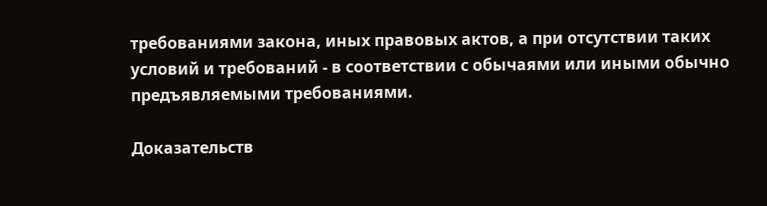требованиями закона, иных правовых актов, а при отсутствии таких условий и требований - в соответствии с обычаями или иными обычно предъявляемыми требованиями.

Доказательств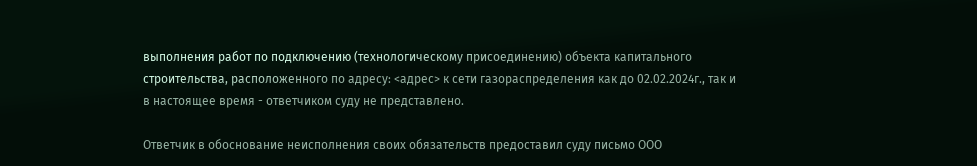выполнения работ по подключению (технологическому присоединению) объекта капитального строительства, расположенного по адресу: <адрес> к сети газораспределения как до 02.02.2024г., так и в настоящее время - ответчиком суду не представлено.

Ответчик в обоснование неисполнения своих обязательств предоставил суду письмо ООО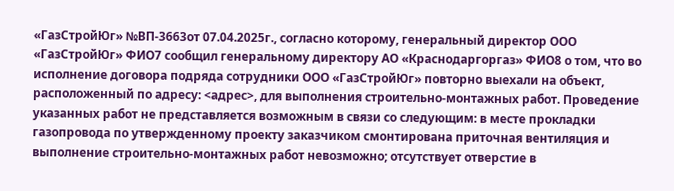«ГазСтройЮг» №ВП-3663от 07.04.2025г., согласно которому, генеральный директор ООО «ГазСтройЮг» ФИО7 сообщил генеральному директору АО «Краснодаргоргаз» ФИО8 о том, что во исполнение договора подряда сотрудники ООО «ГазСтройЮг» повторно выехали на объект, расположенный по адресу: <адрес>, для выполнения строительно-монтажных работ. Проведение указанных работ не представляется возможным в связи со следующим: в месте прокладки газопровода по утвержденному проекту заказчиком смонтирована приточная вентиляция и выполнение строительно-монтажных работ невозможно; отсутствует отверстие в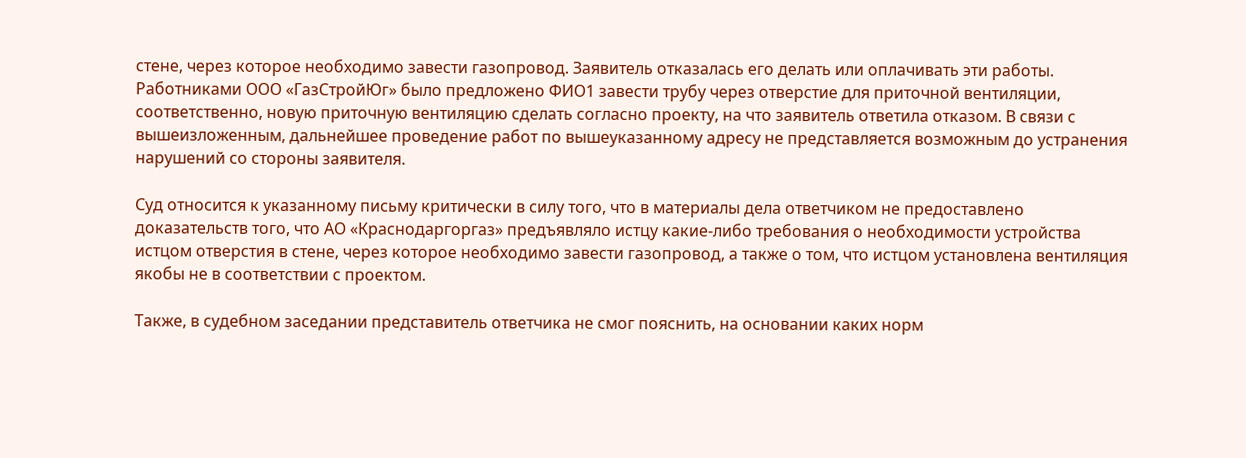стене, через которое необходимо завести газопровод. Заявитель отказалась его делать или оплачивать эти работы. Работниками ООО «ГазСтройЮг» было предложено ФИО1 завести трубу через отверстие для приточной вентиляции, соответственно, новую приточную вентиляцию сделать согласно проекту, на что заявитель ответила отказом. В связи с вышеизложенным, дальнейшее проведение работ по вышеуказанному адресу не представляется возможным до устранения нарушений со стороны заявителя.

Суд относится к указанному письму критически в силу того, что в материалы дела ответчиком не предоставлено доказательств того, что АО «Краснодаргоргаз» предъявляло истцу какие-либо требования о необходимости устройства истцом отверстия в стене, через которое необходимо завести газопровод, а также о том, что истцом установлена вентиляция якобы не в соответствии с проектом.

Также, в судебном заседании представитель ответчика не смог пояснить, на основании каких норм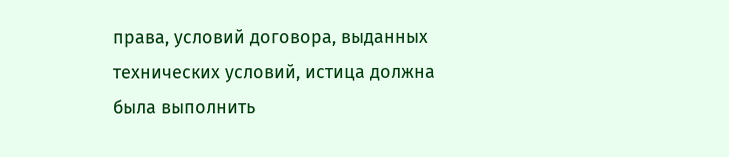права, условий договора, выданных технических условий, истица должна была выполнить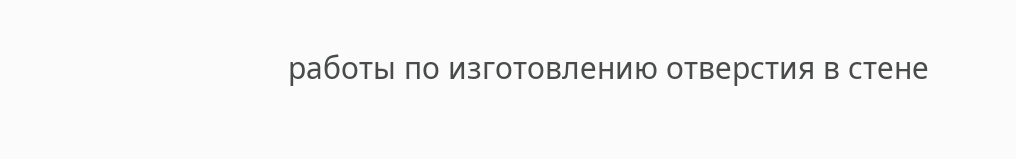работы по изготовлению отверстия в стене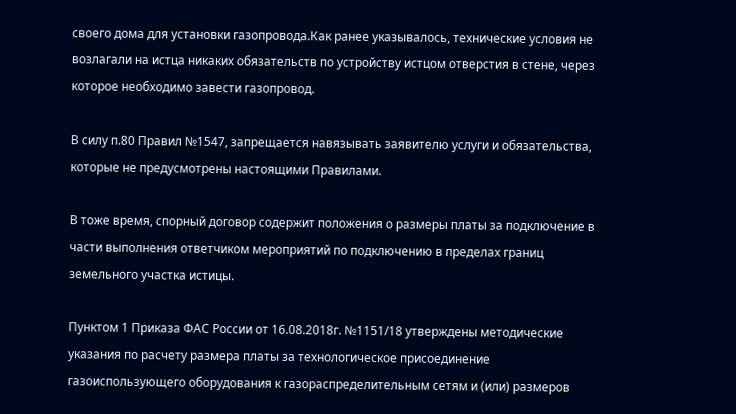своего дома для установки газопровода.Как ранее указывалось, технические условия не возлагали на истца никаких обязательств по устройству истцом отверстия в стене, через которое необходимо завести газопровод.

В силу п.80 Правил №1547, запрещается навязывать заявителю услуги и обязательства, которые не предусмотрены настоящими Правилами.

В тоже время, спорный договор содержит положения о размеры платы за подключение в части выполнения ответчиком мероприятий по подключению в пределах границ земельного участка истицы.

Пунктом 1 Приказа ФАС России от 16.08.2018г. №1151/18 утверждены методические указания по расчету размера платы за технологическое присоединение газоиспользующего оборудования к газораспределительным сетям и (или) размеров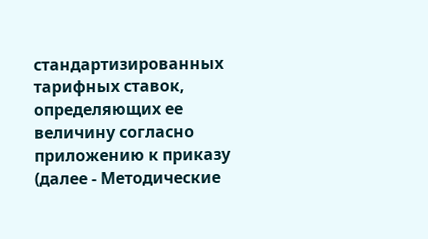стандартизированных тарифных ставок, определяющих ее величину согласно приложению к приказу (далее - Методические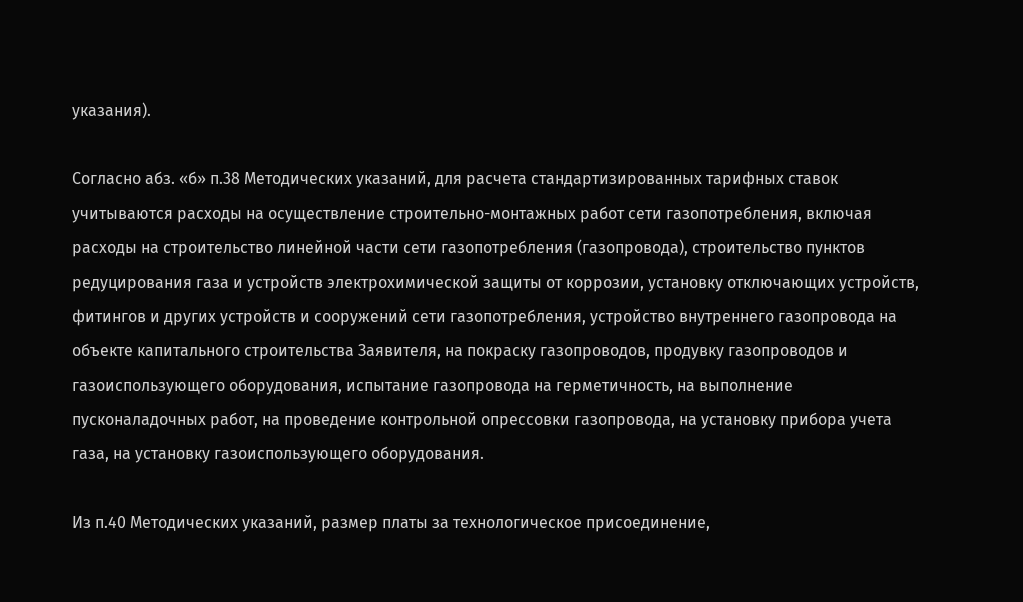указания).

Согласно абз. «б» п.38 Методических указаний, для расчета стандартизированных тарифных ставок учитываются расходы на осуществление строительно-монтажных работ сети газопотребления, включая расходы на строительство линейной части сети газопотребления (газопровода), строительство пунктов редуцирования газа и устройств электрохимической защиты от коррозии, установку отключающих устройств, фитингов и других устройств и сооружений сети газопотребления, устройство внутреннего газопровода на объекте капитального строительства Заявителя, на покраску газопроводов, продувку газопроводов и газоиспользующего оборудования, испытание газопровода на герметичность, на выполнение пусконаладочных работ, на проведение контрольной опрессовки газопровода, на установку прибора учета газа, на установку газоиспользующего оборудования.

Из п.40 Методических указаний, размер платы за технологическое присоединение,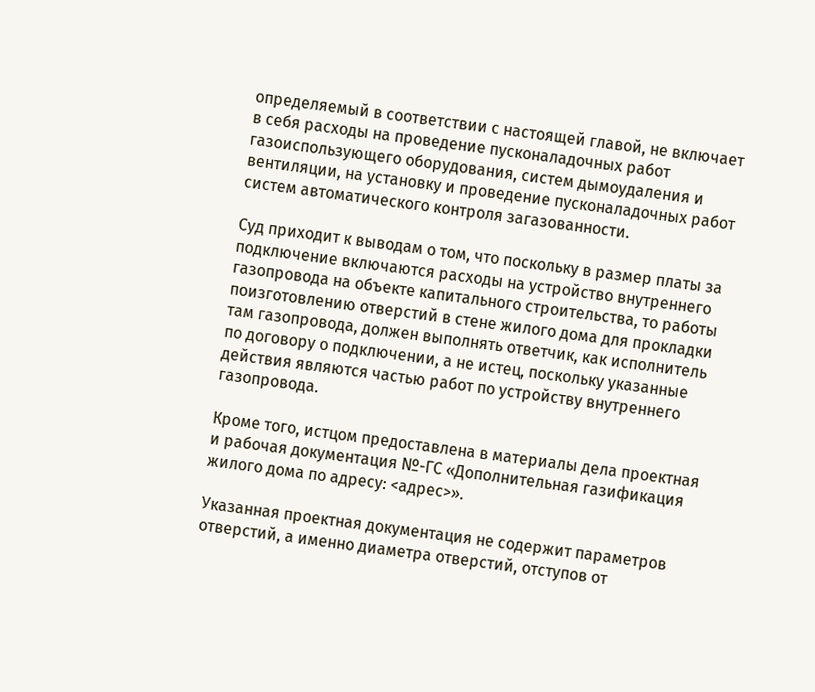определяемый в соответствии с настоящей главой, не включает в себя расходы на проведение пусконаладочных работ газоиспользующего оборудования, систем дымоудаления и вентиляции, на установку и проведение пусконаладочных работ систем автоматического контроля загазованности.

Суд приходит к выводам о том, что поскольку в размер платы за подключение включаются расходы на устройство внутреннего газопровода на объекте капитального строительства, то работы поизготовлению отверстий в стене жилого дома для прокладки там газопровода, должен выполнять ответчик, как исполнитель по договору о подключении, а не истец, поскольку указанные действия являются частью работ по устройству внутреннего газопровода.

Кроме того, истцом предоставлена в материалы дела проектная и рабочая документация №-ГС «Дополнительная газификация жилого дома по адресу: <адрес>».

Указанная проектная документация не содержит параметров отверстий, а именно диаметра отверстий, отступов от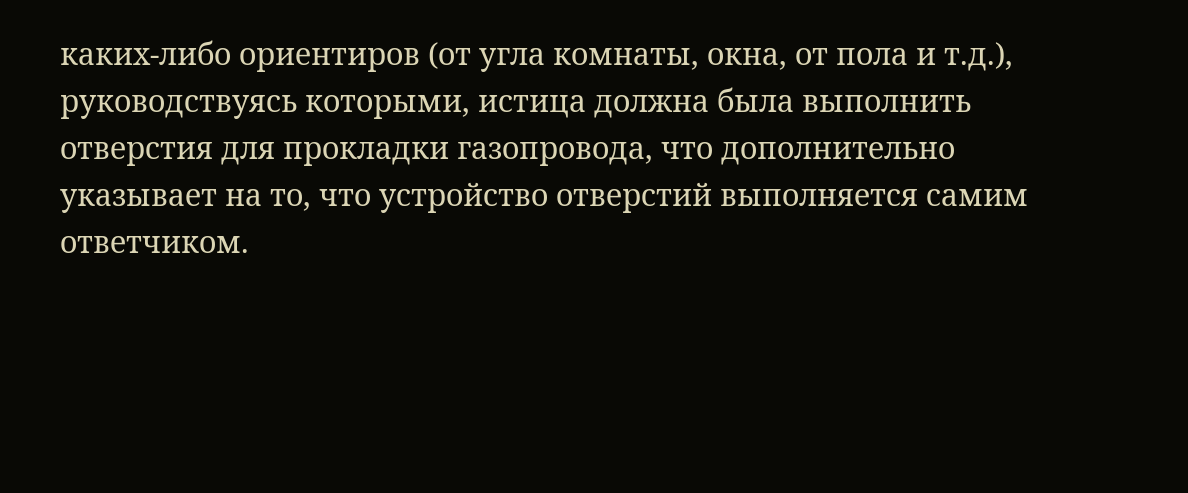каких-либо ориентиров (от угла комнаты, окна, от пола и т.д.), руководствуясь которыми, истица должна была выполнить отверстия для прокладки газопровода, что дополнительно указывает на то, что устройство отверстий выполняется самим ответчиком.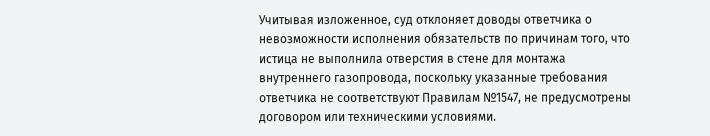Учитывая изложенное, суд отклоняет доводы ответчика о невозможности исполнения обязательств по причинам того, что истица не выполнила отверстия в стене для монтажа внутреннего газопровода, поскольку указанные требования ответчика не соответствуют Правилам №1547, не предусмотрены договором или техническими условиями.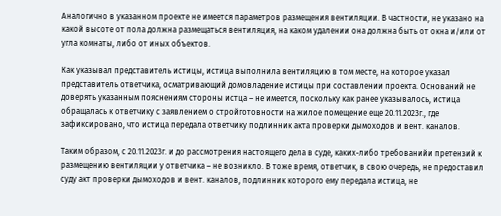Аналогично в указанном проекте не имеется параметров размещения вентиляции. В частности, не указано на какой высоте от пола должна размещаться вентиляция, на каком удалении она должна быть от окна и/или от угла комнаты, либо от иных объектов.

Как указывал представитель истицы, истица выполнила вентиляцию в том месте, на которое указал представитель ответчика, осматривающий домовладение истицы при составлении проекта. Оснований не доверять указанным пояснениям стороны истца – не имеется, поскольку как ранее указывалось, истица обращалась к ответчику с заявлением о стройготовности на жилое помещение еще 20.11.2023г., где зафиксировано, что истица передала ответчику подлинник акта проверки дымоходов и вент. каналов.

Таким образом, с 20.11.2023г. и до рассмотрения настоящего дела в суде, каких-либо требованийи претензий к размещению вентиляции у ответчика – не возникло. В тоже время, ответчик, в свою очередь, не предоставил суду акт проверки дымоходов и вент. каналов, подлинник которого ему передала истица, не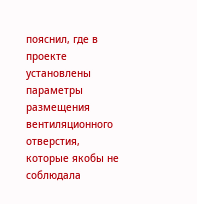пояснил, где в проекте установлены параметры размещения вентиляционного отверстия, которые якобы не соблюдала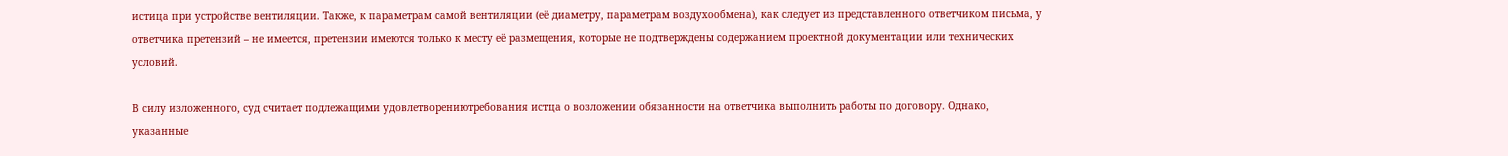истица при устройстве вентиляции. Также, к параметрам самой вентиляции (её диаметру, параметрам воздухообмена), как следует из представленного ответчиком письма, у ответчика претензий – не имеется, претензии имеются только к месту её размещения, которые не подтверждены содержанием проектной документации или технических условий.

В силу изложенного, суд считает подлежащими удовлетворениютребования истца о возложении обязанности на ответчика выполнить работы по договору. Однако, указанные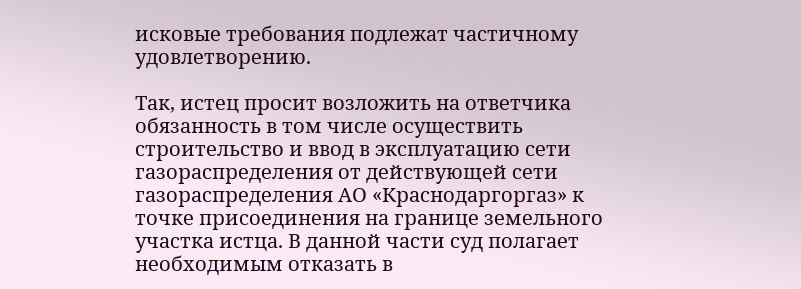исковые требования подлежат частичному удовлетворению.

Так, истец просит возложить на ответчика обязанность в том числе осуществить строительство и ввод в эксплуатацию сети газораспределения от действующей сети газораспределения АО «Краснодаргоргаз» к точке присоединения на границе земельного участка истца. В данной части суд полагает необходимым отказать в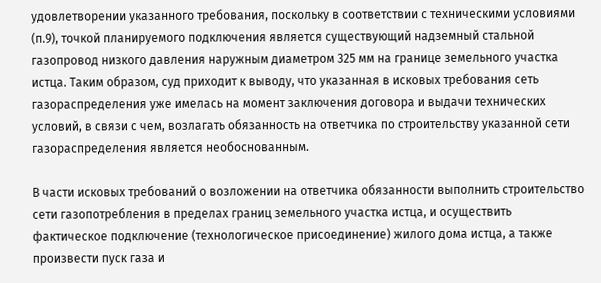удовлетворении указанного требования, поскольку в соответствии с техническими условиями (п.9), точкой планируемого подключения является существующий надземный стальной газопровод низкого давления наружным диаметром 325 мм на границе земельного участка истца. Таким образом, суд приходит к выводу, что указанная в исковых требования сеть газораспределения уже имелась на момент заключения договора и выдачи технических условий, в связи с чем, возлагать обязанность на ответчика по строительству указанной сети газораспределения является необоснованным.

В части исковых требований о возложении на ответчика обязанности выполнить строительство сети газопотребления в пределах границ земельного участка истца, и осуществить фактическое подключение (технологическое присоединение) жилого дома истца, а также произвести пуск газа и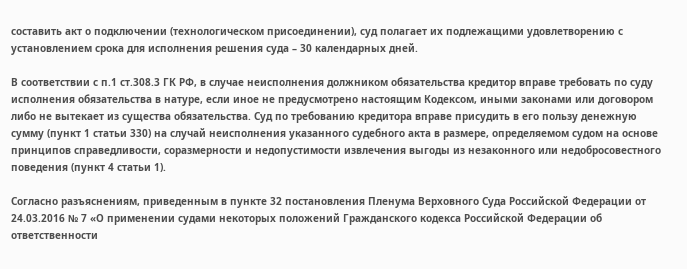составить акт о подключении (технологическом присоединении), суд полагает их подлежащими удовлетворению с установлением срока для исполнения решения суда – 30 календарных дней.

В соответствии с п.1 ст.308.3 ГК РФ, в случае неисполнения должником обязательства кредитор вправе требовать по суду исполнения обязательства в натуре, если иное не предусмотрено настоящим Кодексом, иными законами или договором либо не вытекает из существа обязательства. Суд по требованию кредитора вправе присудить в его пользу денежную сумму (пункт 1 статьи 330) на случай неисполнения указанного судебного акта в размере, определяемом судом на основе принципов справедливости, соразмерности и недопустимости извлечения выгоды из незаконного или недобросовестного поведения (пункт 4 статьи 1).

Согласно разъяснениям, приведенным в пункте 32 постановления Пленума Верховного Суда Российской Федерации от 24.03.2016 № 7 «О применении судами некоторых положений Гражданского кодекса Российской Федерации об ответственности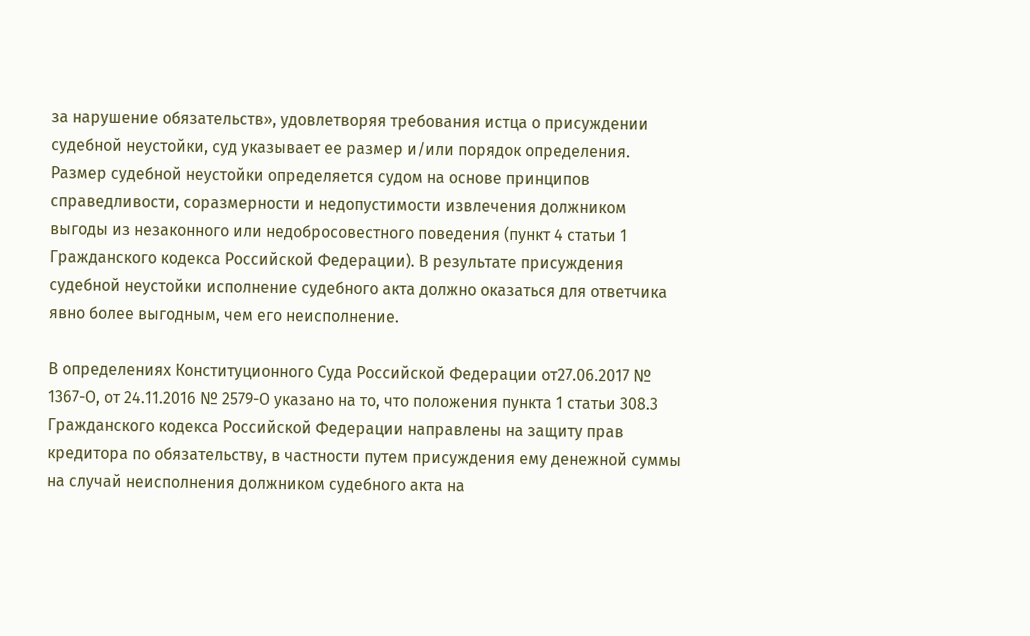за нарушение обязательств», удовлетворяя требования истца о присуждении судебной неустойки, суд указывает ее размер и/или порядок определения. Размер судебной неустойки определяется судом на основе принципов справедливости, соразмерности и недопустимости извлечения должником выгоды из незаконного или недобросовестного поведения (пункт 4 статьи 1 Гражданского кодекса Российской Федерации). В результате присуждения судебной неустойки исполнение судебного акта должно оказаться для ответчика явно более выгодным, чем его неисполнение.

В определениях Конституционного Суда Российской Федерации от27.06.2017 № 1367-О, от 24.11.2016 № 2579-О указано на то, что положения пункта 1 статьи 308.3 Гражданского кодекса Российской Федерации направлены на защиту прав кредитора по обязательству, в частности путем присуждения ему денежной суммы на случай неисполнения должником судебного акта на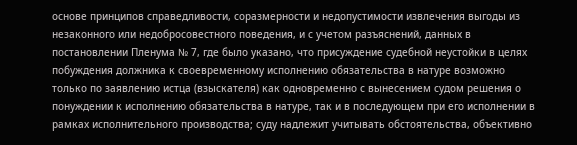основе принципов справедливости, соразмерности и недопустимости извлечения выгоды из незаконного или недобросовестного поведения, и с учетом разъяснений, данных в постановлении Пленума № 7, где было указано, что присуждение судебной неустойки в целях побуждения должника к своевременному исполнению обязательства в натуре возможно только по заявлению истца (взыскателя) как одновременно с вынесением судом решения о понуждении к исполнению обязательства в натуре, так и в последующем при его исполнении в рамках исполнительного производства; суду надлежит учитывать обстоятельства, объективно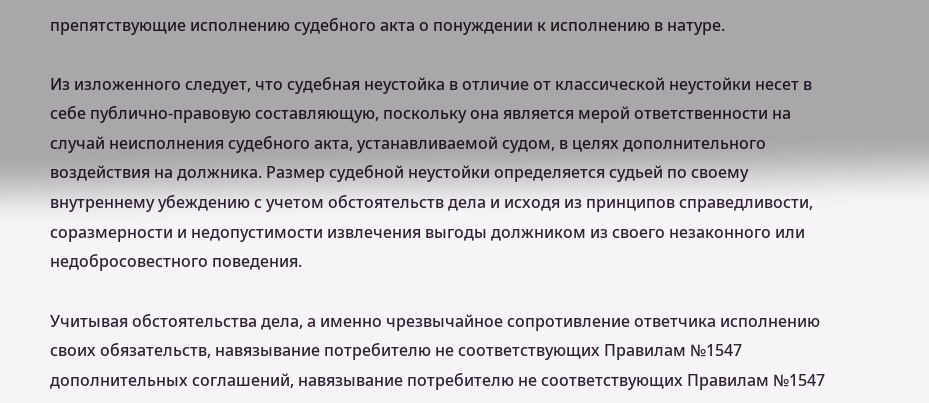препятствующие исполнению судебного акта о понуждении к исполнению в натуре.

Из изложенного следует, что судебная неустойка в отличие от классической неустойки несет в себе публично-правовую составляющую, поскольку она является мерой ответственности на случай неисполнения судебного акта, устанавливаемой судом, в целях дополнительного воздействия на должника. Размер судебной неустойки определяется судьей по своему внутреннему убеждению с учетом обстоятельств дела и исходя из принципов справедливости, соразмерности и недопустимости извлечения выгоды должником из своего незаконного или недобросовестного поведения.

Учитывая обстоятельства дела, а именно чрезвычайное сопротивление ответчика исполнению своих обязательств, навязывание потребителю не соответствующих Правилам №1547 дополнительных соглашений, навязывание потребителю не соответствующих Правилам №1547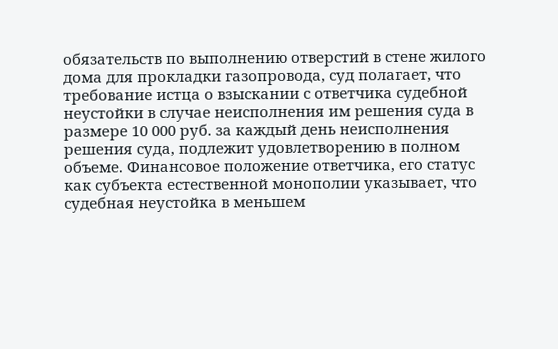обязательств по выполнению отверстий в стене жилого дома для прокладки газопровода, суд полагает, что требование истца о взыскании с ответчика судебной неустойки в случае неисполнения им решения суда в размере 10 000 руб. за каждый день неисполнения решения суда, подлежит удовлетворению в полном объеме. Финансовое положение ответчика, его статус как субъекта естественной монополии указывает, что судебная неустойка в меньшем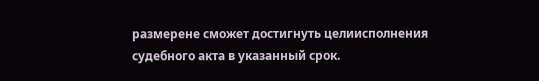размерене сможет достигнуть целиисполнения судебного акта в указанный срок.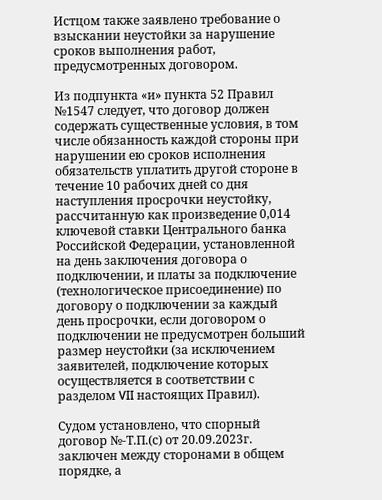Истцом также заявлено требование о взыскании неустойки за нарушение сроков выполнения работ, предусмотренных договором.

Из подпункта «и» пункта 52 Правил №1547 следует, что договор должен содержать существенные условия, в том числе обязанность каждой стороны при нарушении ею сроков исполнения обязательств уплатить другой стороне в течение 10 рабочих дней со дня наступления просрочки неустойку, рассчитанную как произведение 0,014 ключевой ставки Центрального банка Российской Федерации, установленной на день заключения договора о подключении, и платы за подключение (технологическое присоединение) по договору о подключении за каждый день просрочки, если договором о подключении не предусмотрен больший размер неустойки (за исключением заявителей, подключение которых осуществляется в соответствии с разделом VII настоящих Правил).

Судом установлено, что спорный договор №-Т.П.(с) от 20.09.2023г. заключен между сторонами в общем порядке, а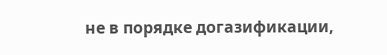не в порядке догазификации,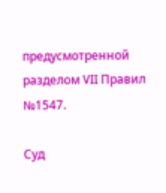предусмотренной разделом VII Правил №1547.

Суд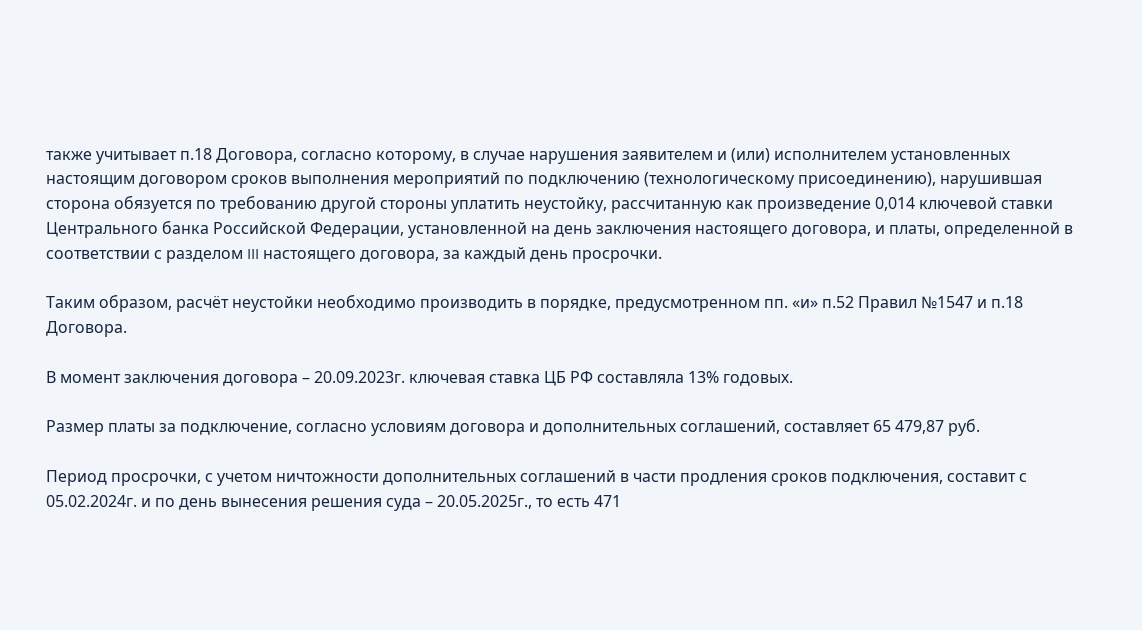также учитывает п.18 Договора, согласно которому, в случае нарушения заявителем и (или) исполнителем установленных настоящим договором сроков выполнения мероприятий по подключению (технологическому присоединению), нарушившая сторона обязуется по требованию другой стороны уплатить неустойку, рассчитанную как произведение 0,014 ключевой ставки Центрального банка Российской Федерации, установленной на день заключения настоящего договора, и платы, определенной в соответствии с разделом III настоящего договора, за каждый день просрочки.

Таким образом, расчёт неустойки необходимо производить в порядке, предусмотренном пп. «и» п.52 Правил №1547 и п.18 Договора.

В момент заключения договора – 20.09.2023г. ключевая ставка ЦБ РФ составляла 13% годовых.

Размер платы за подключение, согласно условиям договора и дополнительных соглашений, составляет 65 479,87 руб.

Период просрочки, с учетом ничтожности дополнительных соглашений в части продления сроков подключения, составит с 05.02.2024г. и по день вынесения решения суда – 20.05.2025г., то есть 471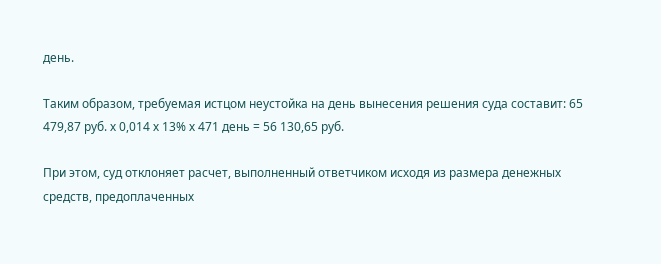день.

Таким образом, требуемая истцом неустойка на день вынесения решения суда составит: 65 479,87 руб. х 0,014 х 13% х 471 день = 56 130,65 руб.

При этом, суд отклоняет расчет, выполненный ответчиком исходя из размера денежных средств, предоплаченных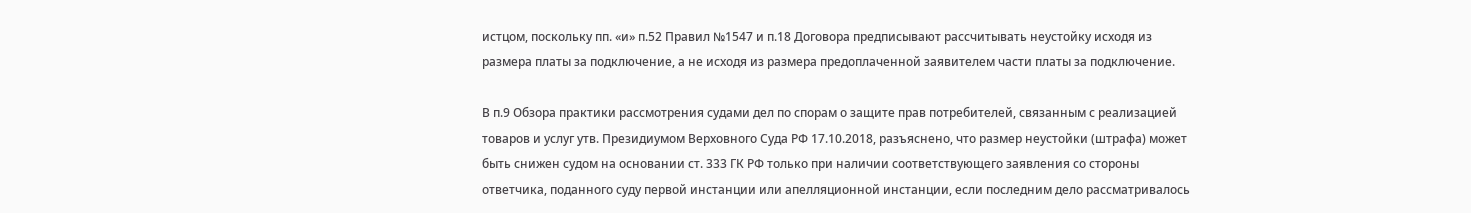истцом, поскольку пп. «и» п.52 Правил №1547 и п.18 Договора предписывают рассчитывать неустойку исходя из размера платы за подключение, а не исходя из размера предоплаченной заявителем части платы за подключение.

В п.9 Обзора практики рассмотрения судами дел по спорам о защите прав потребителей, связанным с реализацией товаров и услуг утв. Президиумом Верховного Суда РФ 17.10.2018, разъяснено, что размер неустойки (штрафа) может быть снижен судом на основании ст. 333 ГК РФ только при наличии соответствующего заявления со стороны ответчика, поданного суду первой инстанции или апелляционной инстанции, если последним дело рассматривалось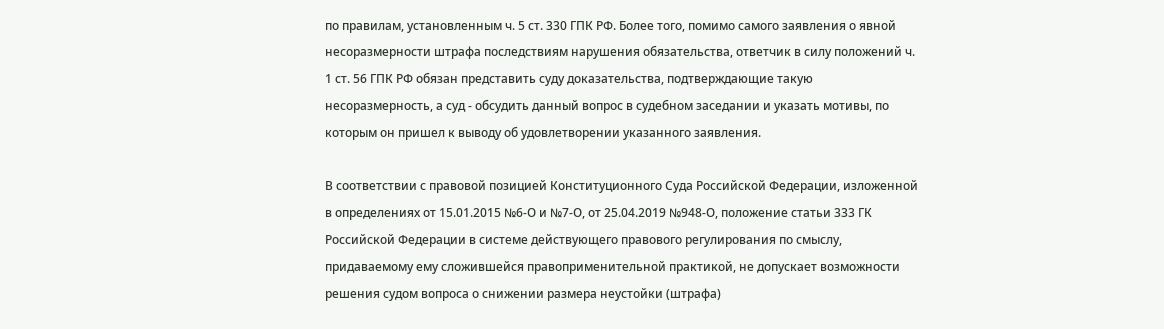по правилам, установленным ч. 5 ст. 330 ГПК РФ. Более того, помимо самого заявления о явной несоразмерности штрафа последствиям нарушения обязательства, ответчик в силу положений ч. 1 ст. 56 ГПК РФ обязан представить суду доказательства, подтверждающие такую несоразмерность, а суд - обсудить данный вопрос в судебном заседании и указать мотивы, по которым он пришел к выводу об удовлетворении указанного заявления.

В соответствии с правовой позицией Конституционного Суда Российской Федерации, изложенной в определениях от 15.01.2015 №6-О и №7-О, от 25.04.2019 №948-О, положение статьи 333 ГК Российской Федерации в системе действующего правового регулирования по смыслу, придаваемому ему сложившейся правоприменительной практикой, не допускает возможности решения судом вопроса о снижении размера неустойки (штрафа)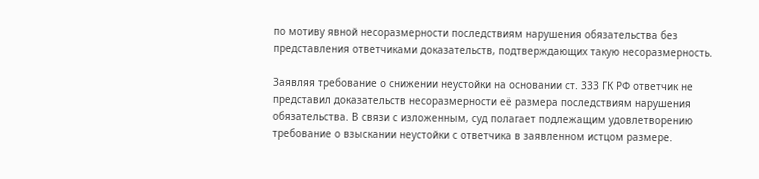по мотиву явной несоразмерности последствиям нарушения обязательства без представления ответчиками доказательств, подтверждающих такую несоразмерность.

Заявляя требование о снижении неустойки на основании ст. 333 ГК РФ ответчик не представил доказательств несоразмерности её размера последствиям нарушения обязательства. В связи с изложенным, суд полагает подлежащим удовлетворению требование о взыскании неустойки с ответчика в заявленном истцом размере.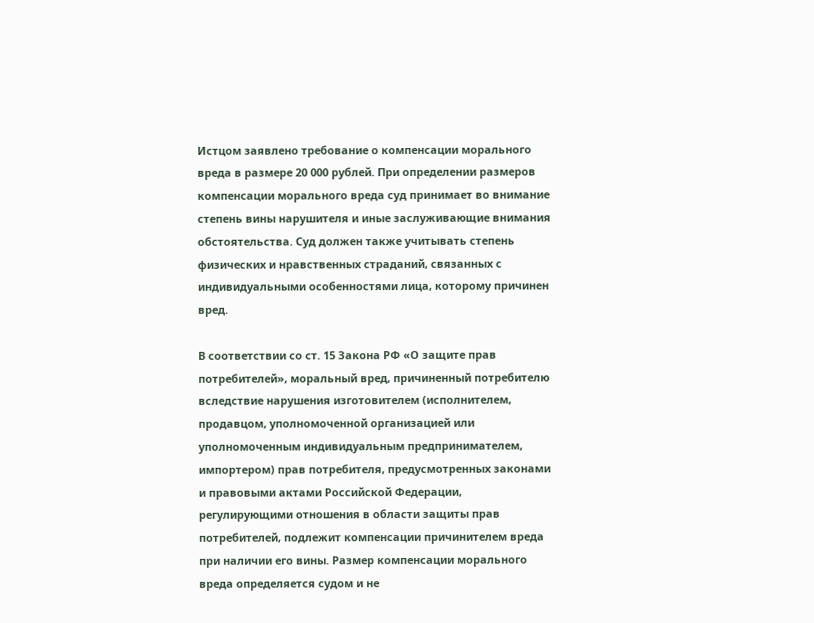Истцом заявлено требование о компенсации морального вреда в размере 20 000 рублей. При определении размеров компенсации морального вреда суд принимает во внимание степень вины нарушителя и иные заслуживающие внимания обстоятельства. Суд должен также учитывать степень физических и нравственных страданий, связанных с индивидуальными особенностями лица, которому причинен вред.

В соответствии со ст. 15 Закона РФ «О защите прав потребителей», моральный вред, причиненный потребителю вследствие нарушения изготовителем (исполнителем, продавцом, уполномоченной организацией или уполномоченным индивидуальным предпринимателем, импортером) прав потребителя, предусмотренных законами и правовыми актами Российской Федерации, регулирующими отношения в области защиты прав потребителей, подлежит компенсации причинителем вреда при наличии его вины. Размер компенсации морального вреда определяется судом и не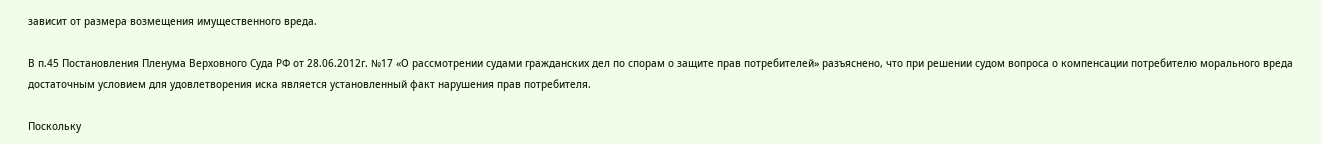зависит от размера возмещения имущественного вреда.

В п.45 Постановления Пленума Верховного Суда РФ от 28.06.2012г. №17 «О рассмотрении судами гражданских дел по спорам о защите прав потребителей» разъяснено, что при решении судом вопроса о компенсации потребителю морального вреда достаточным условием для удовлетворения иска является установленный факт нарушения прав потребителя.

Поскольку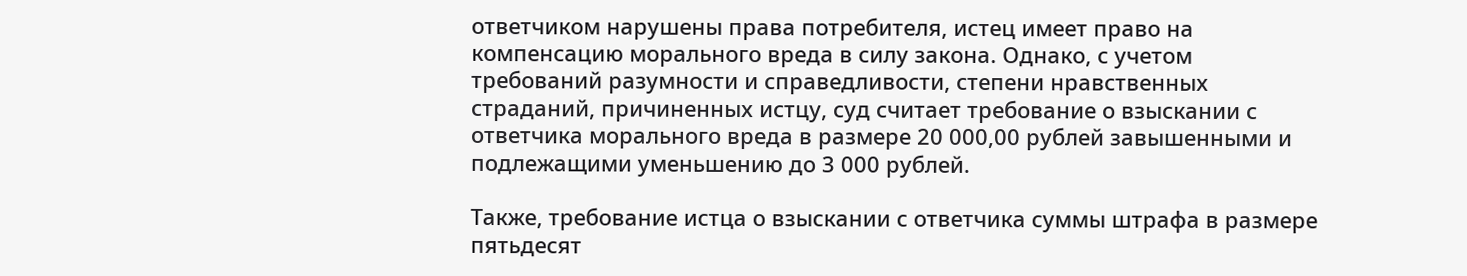ответчиком нарушены права потребителя, истец имеет право на компенсацию морального вреда в силу закона. Однако, с учетом требований разумности и справедливости, степени нравственных страданий, причиненных истцу, суд считает требование о взыскании с ответчика морального вреда в размере 20 000,00 рублей завышенными и подлежащими уменьшению до 3 000 рублей.

Также, требование истца о взыскании с ответчика суммы штрафа в размере пятьдесят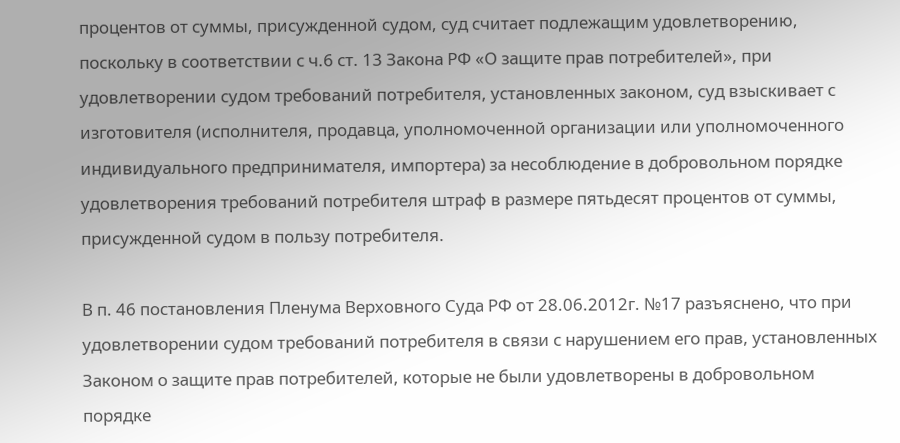процентов от суммы, присужденной судом, суд считает подлежащим удовлетворению, поскольку в соответствии с ч.6 ст. 13 Закона РФ «О защите прав потребителей», при удовлетворении судом требований потребителя, установленных законом, суд взыскивает с изготовителя (исполнителя, продавца, уполномоченной организации или уполномоченного индивидуального предпринимателя, импортера) за несоблюдение в добровольном порядке удовлетворения требований потребителя штраф в размере пятьдесят процентов от суммы, присужденной судом в пользу потребителя.

В п. 46 постановления Пленума Верховного Суда РФ от 28.06.2012г. №17 разъяснено, что при удовлетворении судом требований потребителя в связи с нарушением его прав, установленных Законом о защите прав потребителей, которые не были удовлетворены в добровольном порядке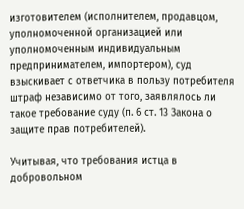изготовителем (исполнителем, продавцом, уполномоченной организацией или уполномоченным индивидуальным предпринимателем, импортером), суд взыскивает с ответчика в пользу потребителя штраф независимо от того, заявлялось ли такое требование суду (п. 6 ст. 13 Закона о защите прав потребителей).

Учитывая, что требования истца в добровольном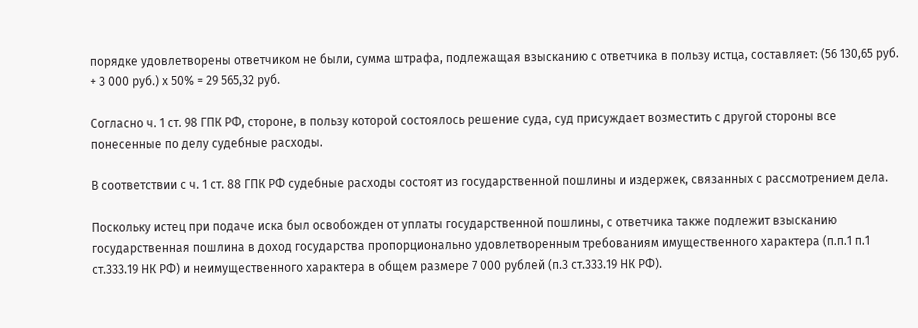порядке удовлетворены ответчиком не были, сумма штрафа, подлежащая взысканию с ответчика в пользу истца, составляет: (56 130,65 руб. + 3 000 руб.) х 50% = 29 565,32 руб.

Согласно ч. 1 ст. 98 ГПК РФ, стороне, в пользу которой состоялось решение суда, суд присуждает возместить с другой стороны все понесенные по делу судебные расходы.

В соответствии с ч. 1 ст. 88 ГПК РФ судебные расходы состоят из государственной пошлины и издержек, связанных с рассмотрением дела.

Поскольку истец при подаче иска был освобожден от уплаты государственной пошлины, с ответчика также подлежит взысканию государственная пошлина в доход государства пропорционально удовлетворенным требованиям имущественного характера (п.п.1 п.1 ст.333.19 НК РФ) и неимущественного характера в общем размере 7 000 рублей (п.3 ст.333.19 НК РФ).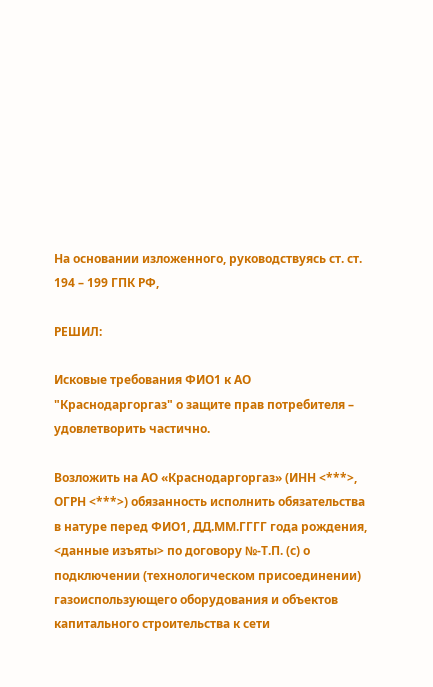На основании изложенного, руководствуясь ст. ст. 194 – 199 ГПК РФ,

РЕШИЛ:

Исковые требования ФИО1 к АО "Краснодаргоргаз" о защите прав потребителя – удовлетворить частично.

Возложить на АО «Краснодаргоргаз» (ИНН <***>, ОГРН <***>) обязанность исполнить обязательства в натуре перед ФИО1, ДД.ММ.ГГГГ года рождения, <данные изъяты> по договору №-Т.П. (с) о подключении (технологическом присоединении) газоиспользующего оборудования и объектов капитального строительства к сети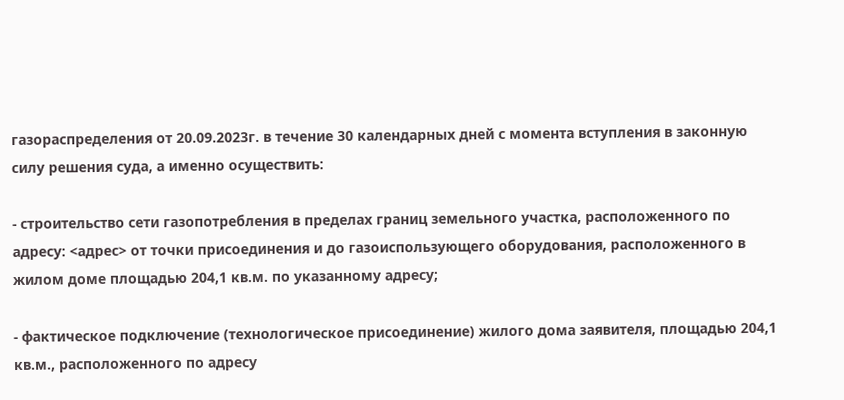газораспределения от 20.09.2023г. в течение 30 календарных дней с момента вступления в законную силу решения суда, а именно осуществить:

- строительство сети газопотребления в пределах границ земельного участка, расположенного по адресу: <адрес> от точки присоединения и до газоиспользующего оборудования, расположенного в жилом доме площадью 204,1 кв.м. по указанному адресу;

- фактическое подключение (технологическое присоединение) жилого дома заявителя, площадью 204,1 кв.м., расположенного по адресу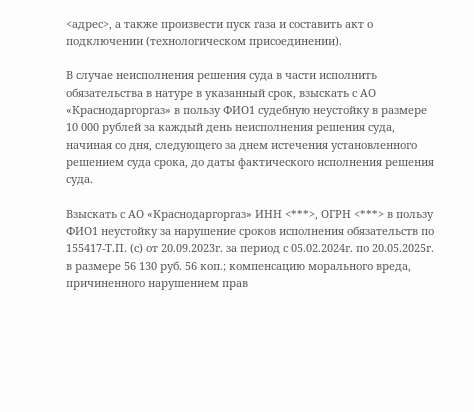<адрес>, а также произвести пуск газа и составить акт о подключении (технологическом присоединении).

В случае неисполнения решения суда в части исполнить обязательства в натуре в указанный срок, взыскать с АО «Краснодаргоргаз» в пользу ФИО1 судебную неустойку в размере 10 000 рублей за каждый день неисполнения решения суда, начиная со дня, следующего за днем истечения установленного решением суда срока, до даты фактического исполнения решения суда.

Взыскать с АО «Краснодаргоргаз» ИНН <***>, ОГРН <***> в пользу ФИО1 неустойку за нарушение сроков исполнения обязательств по 155417-Т.П. (с) от 20.09.2023г. за период с 05.02.2024г. по 20.05.2025г. в размере 56 130 руб. 56 коп.; компенсацию морального вреда, причиненного нарушением прав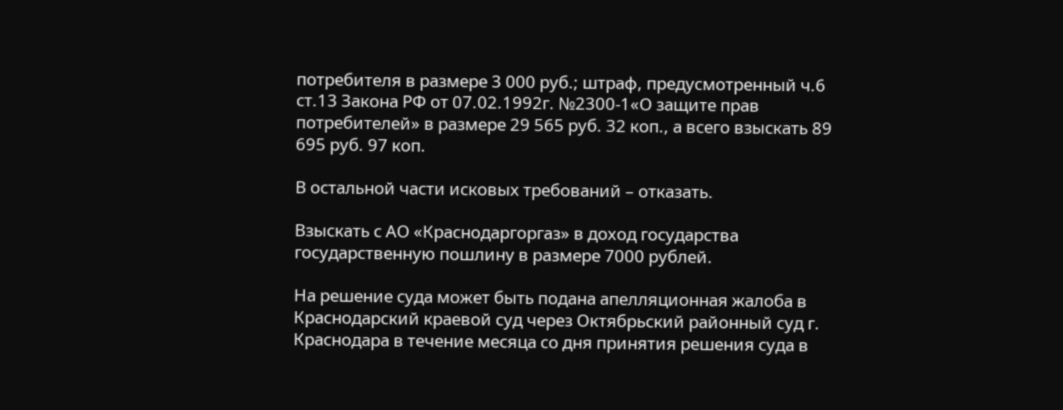потребителя в размере 3 000 руб.; штраф, предусмотренный ч.6 ст.13 Закона РФ от 07.02.1992г. №2300-1«О защите прав потребителей» в размере 29 565 руб. 32 коп., а всего взыскать 89 695 руб. 97 коп.

В остальной части исковых требований – отказать.

Взыскать с АО «Краснодаргоргаз» в доход государства государственную пошлину в размере 7000 рублей.

На решение суда может быть подана апелляционная жалоба в Краснодарский краевой суд через Октябрьский районный суд г. Краснодара в течение месяца со дня принятия решения суда в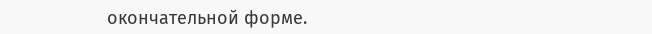окончательной форме.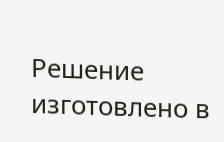Решение изготовлено в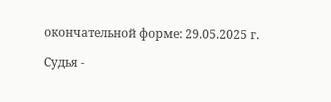окончательной форме: 29.05.2025 г.

Судья -